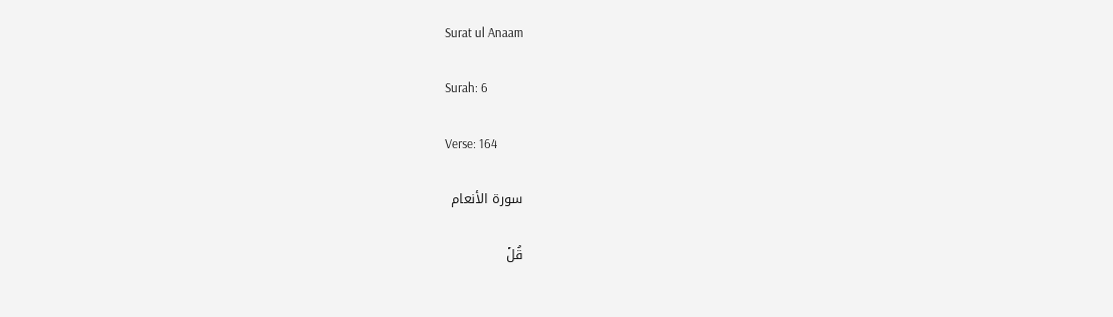Surat ul Anaam

Surah: 6

Verse: 164

سورة الأنعام

قُلۡ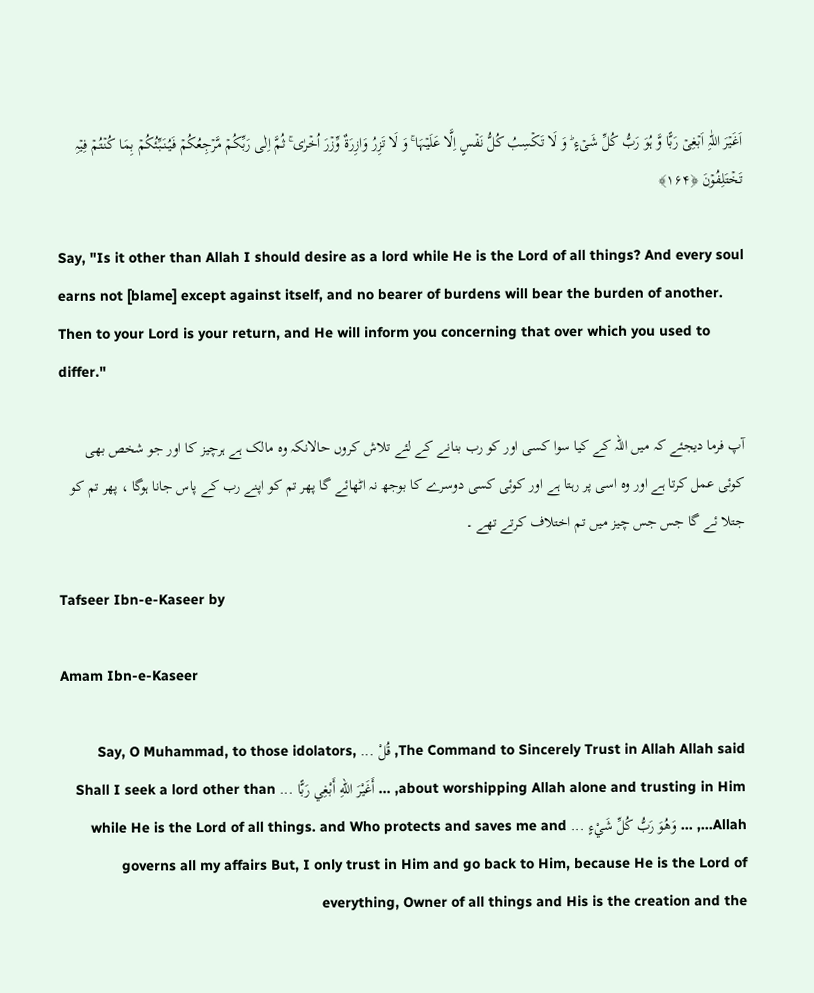اَغَیۡرَ اللّٰہِ اَبۡغِیۡ رَبًّا وَّ ہُوَ رَبُّ کُلِّ شَیۡءٍ ؕ وَ لَا تَکۡسِبُ کُلُّ نَفۡسٍ اِلَّا عَلَیۡہَا ۚ وَ لَا تَزِرُ وَازِرَۃٌ وِّزۡرَ اُخۡرٰی ۚ ثُمَّ اِلٰی رَبِّکُمۡ مَّرۡجِعُکُمۡ فَیُنَبِّئُکُمۡ بِمَا کُنۡتُمۡ فِیۡہِ تَخۡتَلِفُوۡنَ ﴿۱۶۴﴾

Say, "Is it other than Allah I should desire as a lord while He is the Lord of all things? And every soul earns not [blame] except against itself, and no bearer of burdens will bear the burden of another. Then to your Lord is your return, and He will inform you concerning that over which you used to differ."

آپ فرما دیجئے کہ میں اللہ کے کیا سوا کسی اور کو رب بنانے کے لئے تلاش کروں حالانکہ وہ مالک ہے ہرچیز کا اور جو شخص بھی کوئی عمل کرتا ہے اور وہ اسی پر رہتا ہے اور کوئی کسی دوسرے کا بوجھ نہ اٹھائے گا پھر تم کو اپنے رب کے پاس جانا ہوگا ، پھر تم کو جتلا ئے گا جس جس چیز میں تم اختلاف کرتے تھے ۔

Tafseer Ibn-e-Kaseer by

Amam Ibn-e-Kaseer

The Command to Sincerely Trust in Allah Allah said, قُلْ ... Say, O Muhammad, to those idolators, about worshipping Allah alone and trusting in Him, ... أَغَيْرَ اللّهِ أَبْغِي رَبًّا ... Shall I seek a lord other than Allah..., ... وَهُوَ رَبُّ كُلِّ شَيْءٍ ... while He is the Lord of all things. and Who protects and saves me and governs all my affairs But, I only trust in Him and go back to Him, because He is the Lord of everything, Owner of all things and His is the creation and the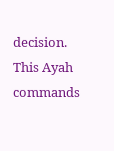decision. This Ayah commands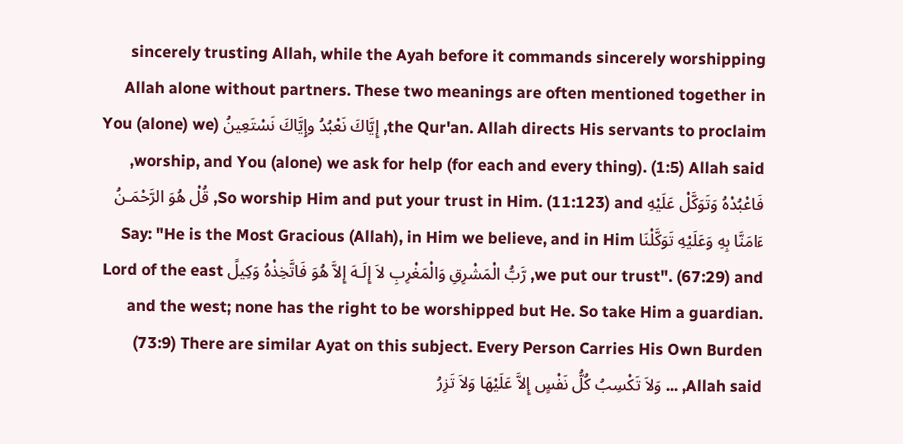sincerely trusting Allah, while the Ayah before it commands sincerely worshipping Allah alone without partners. These two meanings are often mentioned together in the Qur'an. Allah directs His servants to proclaim, إِيَّاكَ نَعْبُدُ وإِيَّاكَ نَسْتَعِينُ (You (alone) we worship, and You (alone) we ask for help (for each and every thing). (1:5) Allah said, فَاعْبُدْهُ وَتَوَكَّلْ عَلَيْهِ So worship Him and put your trust in Him. (11:123) and, قُلْ هُوَ الرَّحْمَـنُ ءَامَنَّا بِهِ وَعَلَيْهِ تَوَكَّلْنَا Say: "He is the Most Gracious (Allah), in Him we believe, and in Him we put our trust". (67:29) and, رَّبُّ الْمَشْرِقِ وَالْمَغْرِبِ لاَ إِلَـهَ إِلاَّ هُوَ فَاتَّخِذْهُ وَكِيلً Lord of the east and the west; none has the right to be worshipped but He. So take Him a guardian. (73:9) There are similar Ayat on this subject. Every Person Carries His Own Burden Allah said, ... وَلاَ تَكْسِبُ كُلُّ نَفْسٍ إِلاَّ عَلَيْهَا وَلاَ تَزِرُ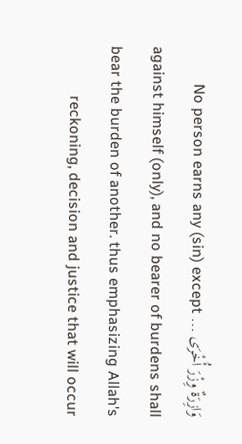وَازِرَةٌ وِزْرَ أُخْرَى ... No person earns any (sin) except against himself (only), and no bearer of burdens shall bear the burden of another. thus emphasizing Allah's reckoning, decision and justice that will occur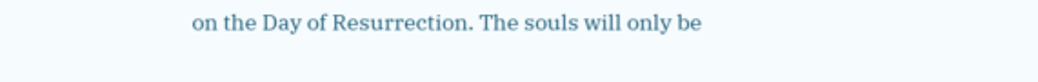on the Day of Resurrection. The souls will only be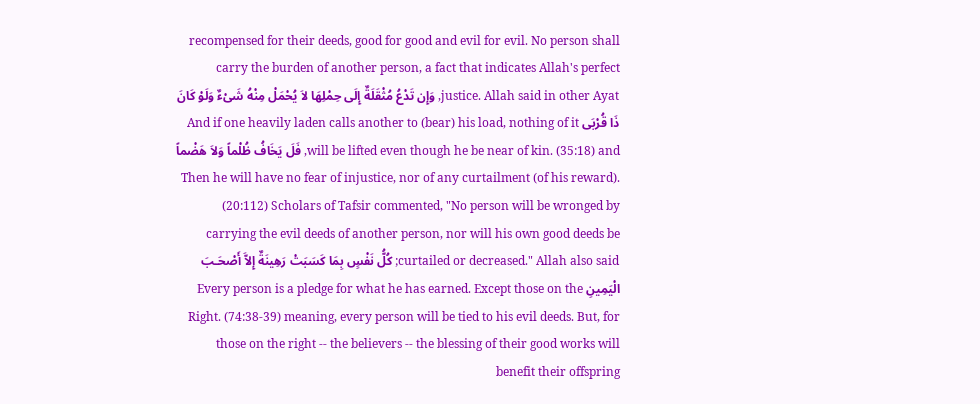recompensed for their deeds, good for good and evil for evil. No person shall carry the burden of another person, a fact that indicates Allah's perfect justice. Allah said in other Ayat, وَإِن تَدْعُ مُثْقَلَةٌ إِلَى حِمْلِهَا لاَ يُحْمَلْ مِنْهُ شَىْءٌ وَلَوْ كَانَ ذَا قُرْبَى And if one heavily laden calls another to (bear) his load, nothing of it will be lifted even though he be near of kin. (35:18) and, فَلَ يَخَافُ ظُلْماً وَلاَ هَضْماً Then he will have no fear of injustice, nor of any curtailment (of his reward). (20:112) Scholars of Tafsir commented, "No person will be wronged by carrying the evil deeds of another person, nor will his own good deeds be curtailed or decreased." Allah also said; كُلُّ نَفْسٍ بِمَا كَسَبَتْ رَهِينَةٌ إِلاَّ أَصْحَـبَ الْيَمِينِ Every person is a pledge for what he has earned. Except those on the Right. (74:38-39) meaning, every person will be tied to his evil deeds. But, for those on the right -- the believers -- the blessing of their good works will benefit their offspring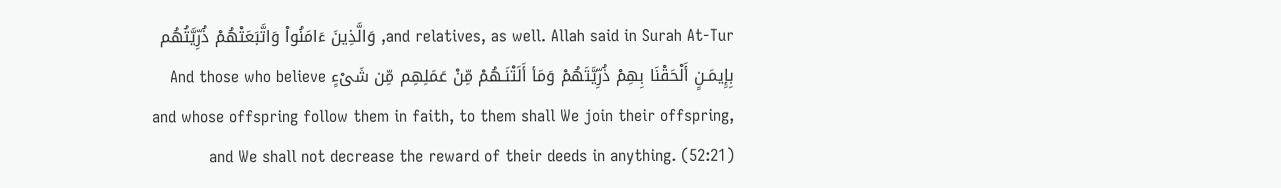and relatives, as well. Allah said in Surah At-Tur, وَالَّذِينَ ءَامَنُواْ وَاتَّبَعَتْهُمْ ذُرِّيَّتُهُم بِإِيمَـنٍ أَلْحَقْنَا بِهِمْ ذُرِّيَّتَهُمْ وَمَأ أَلَتْنَـهُمْ مِّنْ عَمَلِهِم مِّن شَىْءٍ And those who believe and whose offspring follow them in faith, to them shall We join their offspring, and We shall not decrease the reward of their deeds in anything. (52:21)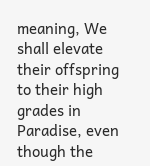meaning, We shall elevate their offspring to their high grades in Paradise, even though the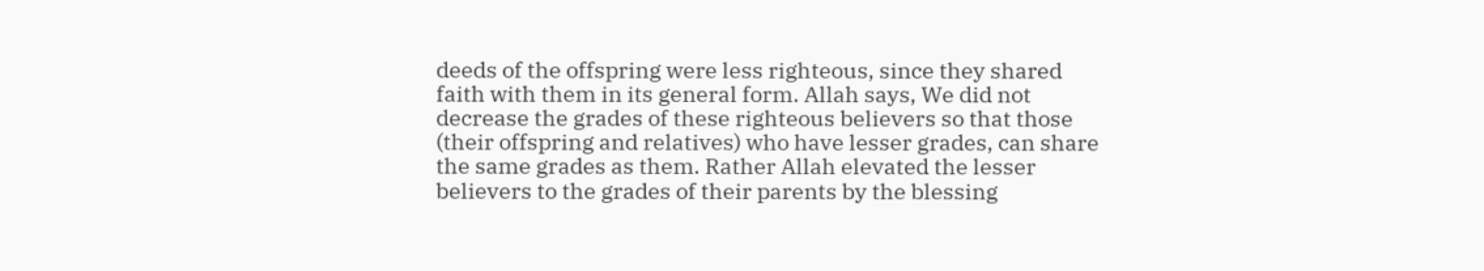deeds of the offspring were less righteous, since they shared faith with them in its general form. Allah says, We did not decrease the grades of these righteous believers so that those (their offspring and relatives) who have lesser grades, can share the same grades as them. Rather Allah elevated the lesser believers to the grades of their parents by the blessing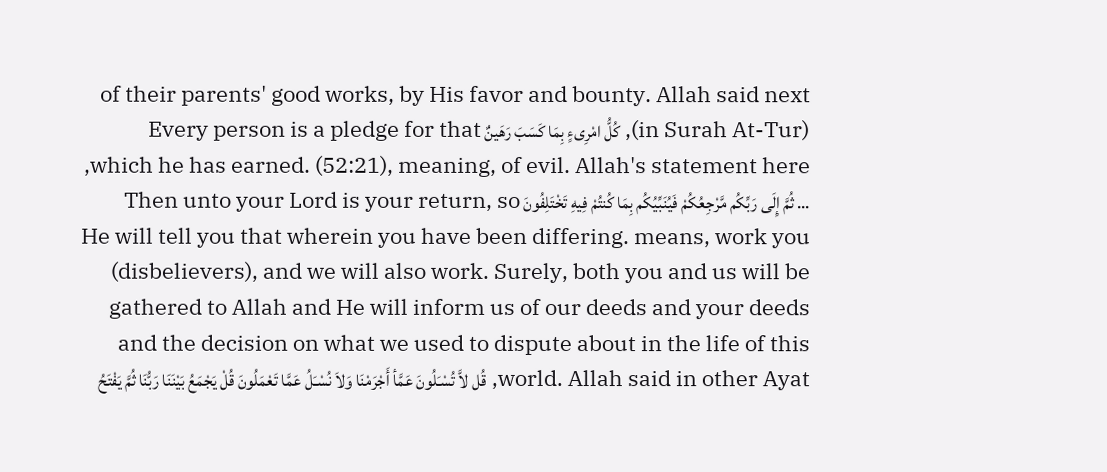of their parents' good works, by His favor and bounty. Allah said next (in Surah At-Tur), كُلُّ امْرِىءٍ بِمَا كَسَبَ رَهَينٌ Every person is a pledge for that which he has earned. (52:21), meaning, of evil. Allah's statement here, ... ثُمَّ إِلَى رَبِّكُم مَّرْجِعُكُمْ فَيُنَبِّيُكُم بِمَا كُنتُمْ فِيهِ تَخْتَلِفُونَ Then unto your Lord is your return, so He will tell you that wherein you have been differing. means, work you (disbelievers), and we will also work. Surely, both you and us will be gathered to Allah and He will inform us of our deeds and your deeds and the decision on what we used to dispute about in the life of this world. Allah said in other Ayat, قُل لاَّ تُسْـَلُونَ عَمَّأ أَجْرَمْنَا وَلاَ نُسْـَلُ عَمَّا تَعْمَلُونَ قُلْ يَجْمَعُ بَيْنَنَا رَبُّنَا ثُمَّ يَفْتَحُ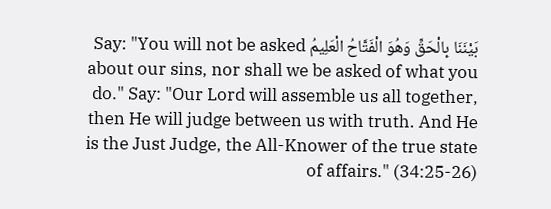بَيْنَنَا بِالْحَقِّ وَهُوَ الْفَتَّاحُ الْعَلِيمُ Say: "You will not be asked about our sins, nor shall we be asked of what you do." Say: "Our Lord will assemble us all together, then He will judge between us with truth. And He is the Just Judge, the All-Knower of the true state of affairs." (34:25-26)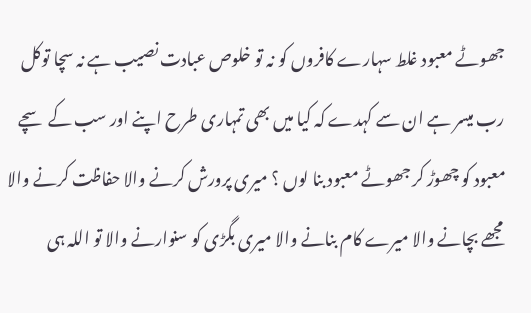جھوٹے معبود غلط سہارے کافروں کو نہ تو خلوص عبادت نصیب ہے نہ سچا توکل رب میسر ہے ان سے کہدے کہ کیا میں بھی تمہاری طرح اپنے اور سب کے سچے معبود کو چھوڑ کر جھوٹے معبود بنا لوں ؟ میری پرورش کرنے والا حفاظت کرنے والا مجھے بچانے والا میرے کام بنانے والا میری بگڑی کو سنوارنے والا تو اللہ ہی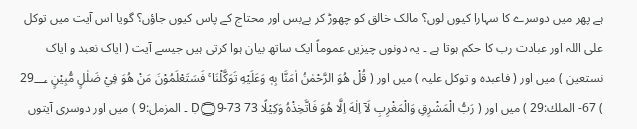ہے پھر میں دوسرے کا سہارا کیوں لوں؟ مالک خالق کو چھوڑ کر بےبس اور محتاج کے پاس کیوں جاؤں؟ گویا اس آیت میں توکل علی اللہ اور عبادت رب کا حکم ہوتا ہے ۔ یہ دونوں چیزیں عموماً ایک ساتھ بیان ہوا کرتی ہیں جیسے آیت ( ایاک نعبد و ایاک نستعین ) میں اور ( فاعبدہ و توکل علیہ ) میں اور ( قُلْ هُوَ الرَّحْمٰنُ اٰمَنَّا بِهٖ وَعَلَيْهِ تَوَكَّلْنَا ۚ فَسَتَعْلَمُوْنَ مَنْ هُوَ فِيْ ضَلٰلٍ مُّبِيْنٍ 29؀ ) 67- الملك:29 ) میں اور ( رَبُّ الْمَشْرِقِ وَالْمَغْرِبِ لَآ اِلٰهَ اِلَّا هُوَ فَاتَّخِذْهُ وَكِيْلًا Ḍ۝9-73 73 ۔ المزمل:9 ) میں اور دوسری آیتوں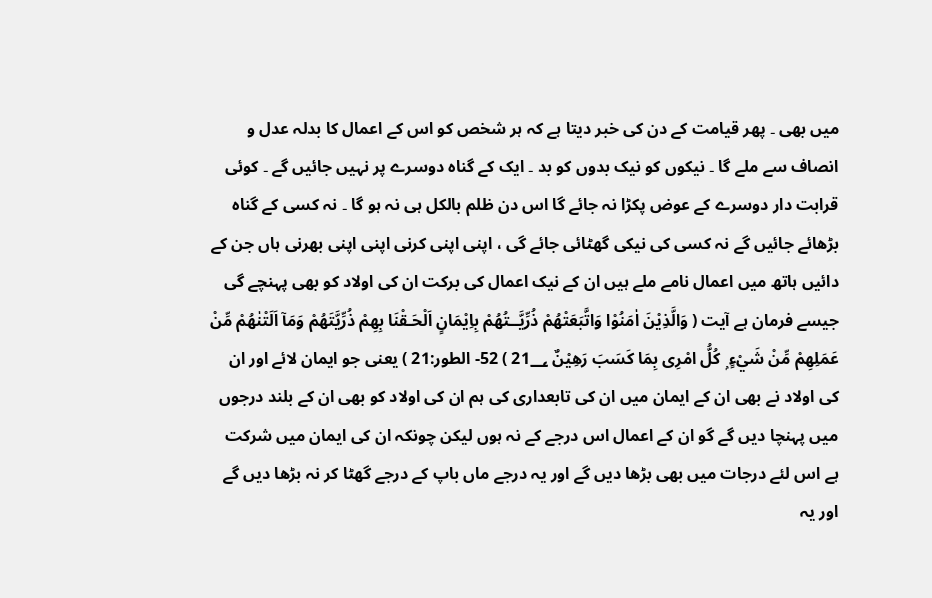میں بھی ۔ پھر قیامت کے دن کی خبر دیتا ہے کہ ہر شخص کو اس کے اعمال کا بدلہ عدل و انصاف سے ملے گا ۔ نیکوں کو نیک بدوں کو بد ۔ ایک کے گناہ دوسرے پر نہیں جائیں گے ۔ کوئی قرابت دار دوسرے کے عوض پکڑا نہ جائے گا اس دن ظلم بالکل ہی نہ ہو گا ۔ نہ کسی کے گناہ بڑھائے جائیں گے نہ کسی کی نیکی گھٹائی جائے گی ، اپنی اپنی کرنی اپنی اپنی بھرنی ہاں جن کے دائیں ہاتھ میں اعمال نامے ملے ہیں ان کے نیک اعمال کی برکت ان کی اولاد کو بھی پہنچے گی جیسے فرمان ہے آیت ( وَالَّذِيْنَ اٰمَنُوْا وَاتَّبَعَتْهُمْ ذُرِّيَّــتُهُمْ بِاِيْمَانٍ اَلْحَـقْنَا بِهِمْ ذُرِّيَّتَهُمْ وَمَآ اَلَتْنٰهُمْ مِّنْ عَمَلِهِمْ مِّنْ شَيْءٍ ۭ كُلُّ امْرِی بِمَا كَسَبَ رَهِيْنٌ 21؀ ) 52- الطور:21 ) یعنی جو ایمان لائے اور ان کی اولاد نے بھی ان کے ایمان میں ان کی تابعداری کی ہم ان کی اولاد کو بھی ان کے بلند درجوں میں پہنچا دیں گے گو ان کے اعمال اس درجے کے نہ ہوں لیکن چونکہ ان کی ایمان میں شرکت ہے اس لئے درجات میں بھی بڑھا دیں گے اور یہ درجے ماں باپ کے درجے گھٹا کر نہ بڑھا دیں گے اور یہ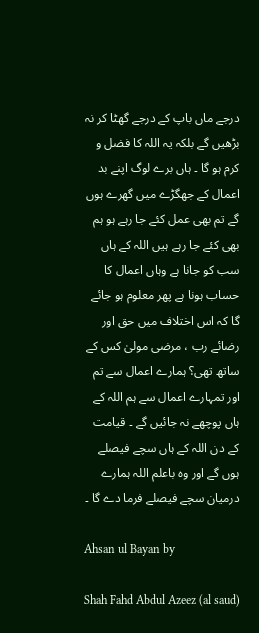درجے ماں باپ کے درجے گھٹا کر نہ بڑھیں گے بلکہ یہ اللہ کا فضل و کرم ہو گا ۔ ہاں برے لوگ اپنے بد اعمال کے جھگڑے میں گھرے ہوں گے تم بھی عمل کئے جا رہے ہو ہم بھی کئے جا رہے ہیں اللہ کے ہاں سب کو جانا ہے وہاں اعمال کا حساب ہونا ہے پھر معلوم ہو جائے گا کہ اس اختلاف میں حق اور رضائے رب ، مرضی مولیٰ کس کے ساتھ تھی؟ ہمارے اعمال سے تم اور تمہارے اعمال سے ہم اللہ کے ہاں پوچھے نہ جائیں گے ۔ قیامت کے دن اللہ کے ہاں سچے فیصلے ہوں گے اور وہ باعلم اللہ ہمارے درمیان سچے فیصلے فرما دے گا ۔

Ahsan ul Bayan by

Shah Fahd Abdul Azeez (al saud)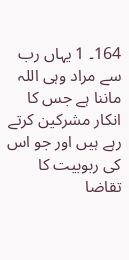164۔ 1 یہاں رب سے مراد وہی اللہ ماننا ہے جس کا انکار مشرکین کرتے رہے ہیں اور جو اس کی ربوبیت کا تقاضا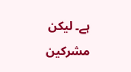ہے۔ لیکن مشرکین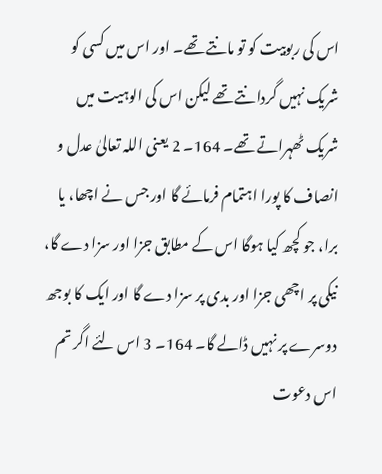اس کی ربوبیت کو تو مانتے تھے۔ اور اس میں کسی کو شریک نہیں گردانتے تھے لیکن اس کی الوہیت میں شریک ٹھہراتے تھے۔ 164۔ 2 یعنی اللہ تعالیٰ عدل و انصاف کا پورا اہتمام فرمائے گا اور جس نے اچھا، یا برا، جو کچھ کیا ہوگا اس کے مطابق جزا اور سزا دے گا، نیکی پر اچھی جزا اور بدی پر سزا دے گا اور ایک کا بوجھ دوسرے پر نہیں ڈالے گا۔ 164۔ 3 اس لئے اگر تم اس دعوت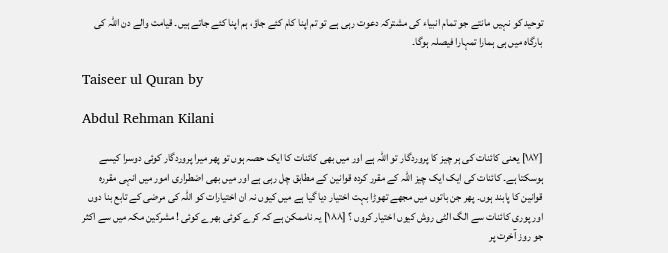توحید کو نہیں مانتے جو تمام انبیاء کی مشترکہ دعوت رہی ہے تو تم اپنا کام کئے جاؤ، ہم اپنا کئے جاتے ہیں۔ قیامت والے دن اللہ کی بارگاہ میں ہی ہمارا تمہارا فیصلہ ہوگا۔

Taiseer ul Quran by

Abdul Rehman Kilani

[١٨٧] یعنی کائنات کی ہر چیز کا پروردگار تو اللہ ہے اور میں بھی کائنات کا ایک حصہ ہوں تو پھر میرا پروردگار کوئی دوسرا کیسے ہوسکتا ہے۔ کائنات کی ایک ایک چیز اللہ کے مقرر کردہ قوانین کے مطابق چل رہی ہے اور میں بھی اضطراری امور میں انہی مقررہ قوانین کا پابند ہوں۔ پھر جن باتوں میں مجھے تھوڑا بہت اختیار دیا گیا ہے میں کیوں نہ ان اختیارات کو اللہ کی مرضی کے تابع بنا دوں اور پوری کائنات سے الگ الٹی روش کیوں اختیار کروں ؟ [١٨٨] یہ ناممکن ہے کہ کرے کوئی بھرے کوئی ! مشرکین مکہ میں سے اکثر جو روز آخرت پر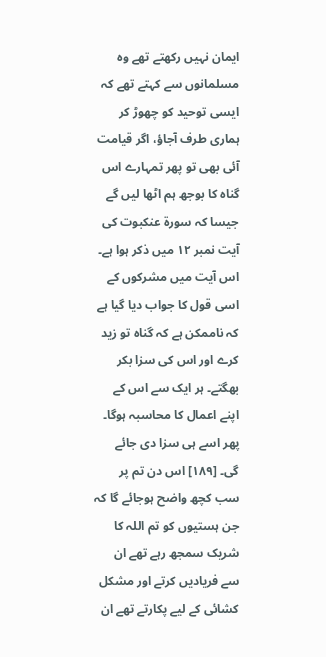ایمان نہیں رکھتے تھے وہ مسلمانوں سے کہتے تھے کہ ایسی توحید کو چھوڑ کر ہماری طرف آجاؤ، اگر قیامت آئی بھی تو پھر تمہارے اس گناہ کا بوجھ ہم اٹھا لیں گے جیسا کہ سورة عنکبوت کی آیت نمبر ١٢ میں ذکر ہوا ہے۔ اس آیت میں مشرکوں کے اسی قول کا جواب دیا گیا ہے کہ ناممکن ہے کہ گناہ تو زید کرے اور اس کی سزا بکر بھگتے۔ ہر ایک سے اس کے اپنے اعمال کا محاسبہ ہوگا۔ پھر اسے ہی سزا دی جائے گی۔ [١٨٩] اس دن تم پر سب کچھ واضح ہوجائے گا کہ جن ہستیوں کو تم اللہ کا شریک سمجھ رہے تھے ان سے فریادیں کرتے اور مشکل کشائی کے لیے پکارتے تھے ان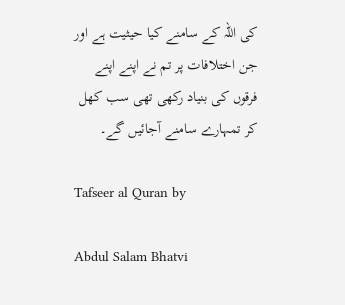کی اللہ کے سامنے کیا حیثیت ہے اور جن اختلافات پر تم نے اپنے اپنے فرقوں کی بنیاد رکھی تھی سب کھل کر تمہارے سامنے آجائیں گے۔

Tafseer al Quran by

Abdul Salam Bhatvi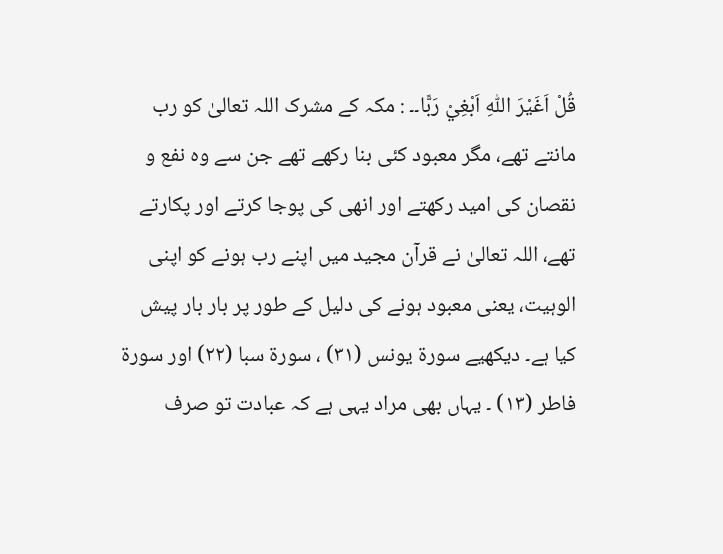قُلْ اَغَيْرَ اللّٰهِ اَبْغِيْ رَبًّا۔۔ : مکہ کے مشرک اللہ تعالیٰ کو رب مانتے تھے، مگر معبود کئی بنا رکھے تھے جن سے وہ نفع و نقصان کی امید رکھتے اور انھی کی پوجا کرتے اور پکارتے تھے، اللہ تعالیٰ نے قرآن مجید میں اپنے رب ہونے کو اپنی الوہیت، یعنی معبود ہونے کی دلیل کے طور پر بار بار پیش کیا ہے۔ دیکھیے سورة یونس (٣١) ، سورة سبا (٢٢) اور سورة فاطر (١٣) ۔ یہاں بھی مراد یہی ہے کہ عبادت تو صرف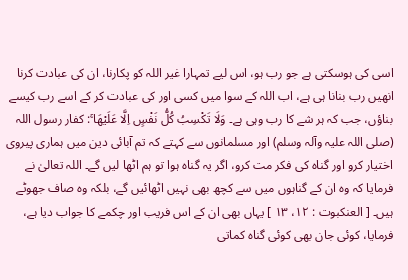اسی کی ہوسکتی ہے جو رب ہو، اس لیے تمہارا غیر اللہ کو پکارنا، ان کی عبادت کرنا انھیں رب بنانا ہی ہے، اب اللہ کے سوا میں کسی اور کی عبادت کر کے اسے رب کیسے بناؤں، جب کہ ہر شے کا رب وہی ہے۔ وَلَا تَكْسِبُ كُلُّ نَفْسٍ اِلَّا عَلَيْهَا ۚ: کفار رسول اللہ (صلی اللہ علیہ وآلہ وسلم) اور مسلمانوں سے کہتے کہ تم آبائی دین میں ہماری پیروی اختیار کرو اور گناہ کی فکر مت کرو، اگر یہ گناہ ہوا تو ہم اٹھا لیں گے۔ اللہ تعالیٰ نے فرمایا کہ وہ ان کے گناہوں میں سے کچھ بھی نہیں اٹھائیں گے، بلکہ وہ صاف جھوٹے ہیں۔ [ العنکبوت : ١٢، ١٣ ] یہاں بھی ان کے اس فریب اور چکمے کا جواب دیا ہے، فرمایا، کوئی جان بھی کوئی گناہ کماتی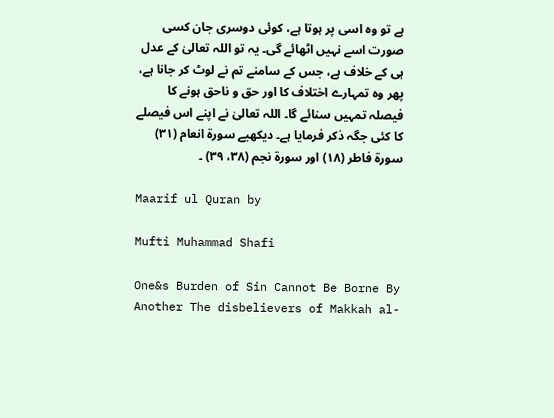ہے تو وہ اسی پر ہوتا ہے، کوئی دوسری جان کسی صورت اسے نہیں اٹھائے گی۔ یہ تو اللہ تعالیٰ کے عدل ہی کے خلاف ہے، جس کے سامنے تم نے لوٹ کر جانا ہے، پھر وہ تمہارے اختلاف کا اور حق و ناحق ہونے کا فیصلہ تمہیں سنائے گا۔ اللہ تعالیٰ نے اپنے اس فیصلے کا کئی جگہ ذکر فرمایا ہے۔ دیکھیے سورة انعام (٣١) سورة فاطر (١٨) اور سورة نجم (٣٨، ٣٩) ۔

Maarif ul Quran by

Mufti Muhammad Shafi

One&s Burden of Sin Cannot Be Borne By Another The disbelievers of Makkah al-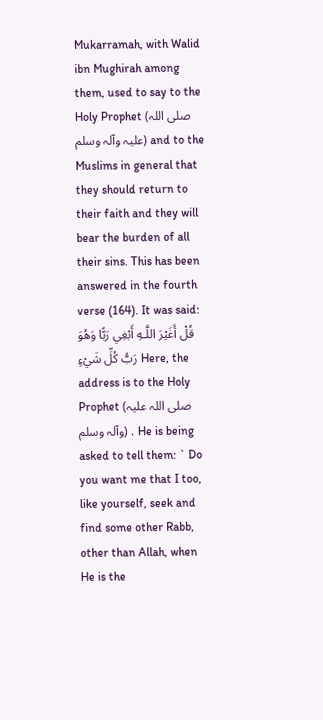Mukarramah, with Walid ibn Mughirah among them, used to say to the Holy Prophet (صلی اللہ علیہ وآلہ وسلم) and to the Muslims in general that they should return to their faith and they will bear the burden of all their sins. This has been answered in the fourth verse (164). It was said: قُلْ أَغَيْرَ‌ اللَّـهِ أَبْغِي رَ‌بًّا وَهُوَ رَ‌بُّ كُلِّ شَيْءٍ Here, the address is to the Holy Prophet (صلی اللہ علیہ وآلہ وسلم) . He is being asked to tell them: ` Do you want me that I too, like yourself, seek and find some other Rabb, other than Allah, when He is the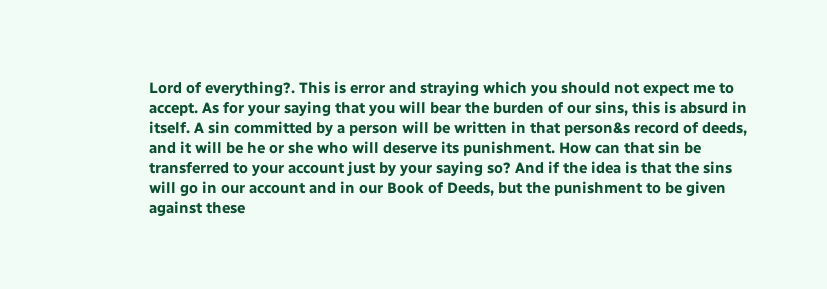Lord of everything?. This is error and straying which you should not expect me to accept. As for your saying that you will bear the burden of our sins, this is absurd in itself. A sin committed by a person will be written in that person&s record of deeds, and it will be he or she who will deserve its punishment. How can that sin be transferred to your account just by your saying so? And if the idea is that the sins will go in our account and in our Book of Deeds, but the punishment to be given against these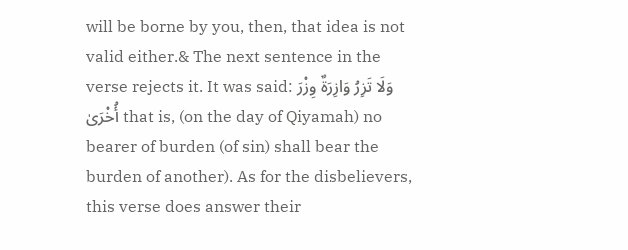will be borne by you, then, that idea is not valid either.& The next sentence in the verse rejects it. It was said: وَلَا تَزِرُ‌ وَازِرَ‌ةٌ وِزْرَ‌ أُخْرَ‌ىٰ that is, (on the day of Qiyamah) no bearer of burden (of sin) shall bear the burden of another). As for the disbelievers, this verse does answer their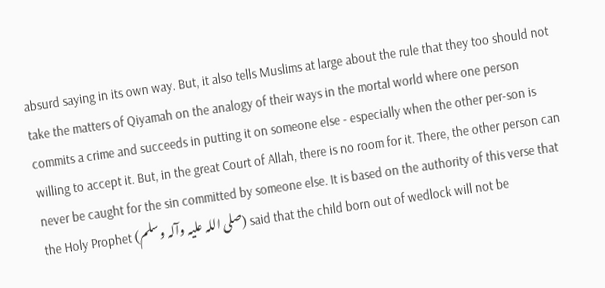absurd saying in its own way. But, it also tells Muslims at large about the rule that they too should not take the matters of Qiyamah on the analogy of their ways in the mortal world where one person commits a crime and succeeds in putting it on someone else - especially when the other per-son is willing to accept it. But, in the great Court of Allah, there is no room for it. There, the other person can never be caught for the sin committed by someone else. It is based on the authority of this verse that the Holy Prophet (صلی اللہ علیہ وآلہ وسلم) said that the child born out of wedlock will not be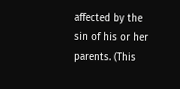affected by the sin of his or her parents. (This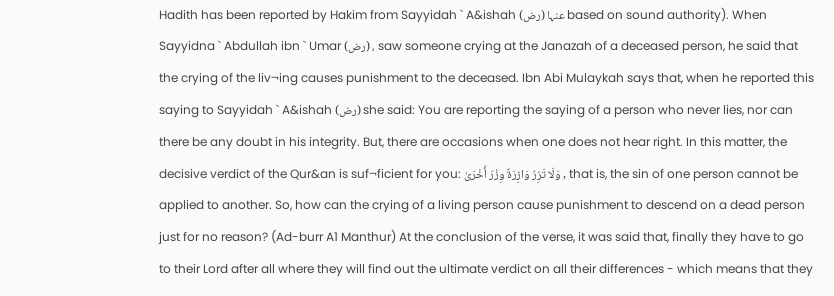Hadith has been reported by Hakim from Sayyidah ` A&ishah (رض) عنہا based on sound authority). When Sayyidna ` Abdullah ibn ` Umar (رض) ، saw someone crying at the Janazah of a deceased person, he said that the crying of the liv¬ing causes punishment to the deceased. Ibn Abi Mulaykah says that, when he reported this saying to Sayyidah ` A&ishah (رض) she said: You are reporting the saying of a person who never lies, nor can there be any doubt in his integrity. But, there are occasions when one does not hear right. In this matter, the decisive verdict of the Qur&an is suf¬ficient for you: وَلَا تَزِرُ‌ وَازِرَ‌ةٌ وِزْرَ‌ أُخْرَ‌ىٰ , that is, the sin of one person cannot be applied to another. So, how can the crying of a living person cause punishment to descend on a dead person just for no reason? (Ad-burr A1 Manthur) At the conclusion of the verse, it was said that, finally they have to go to their Lord after all where they will find out the ultimate verdict on all their differences - which means that they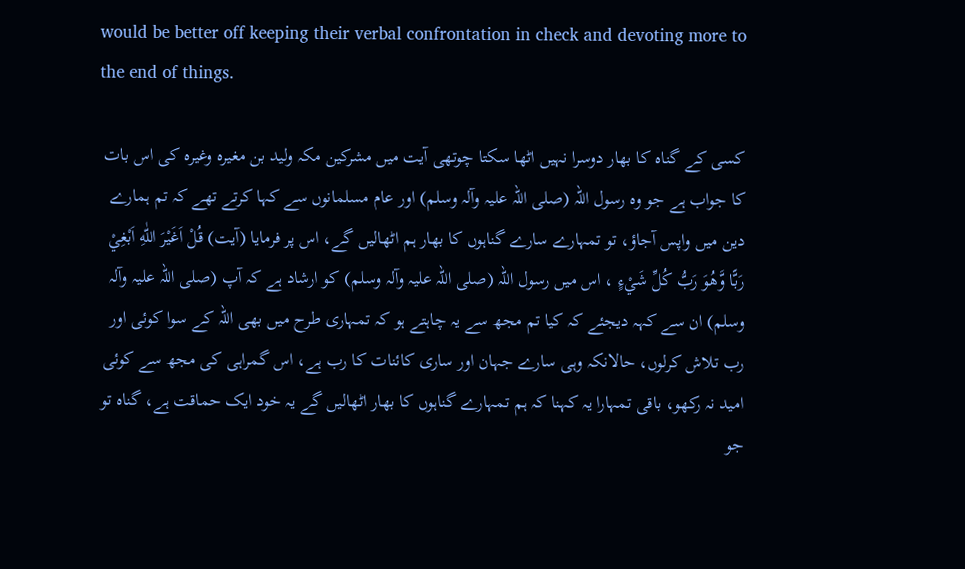would be better off keeping their verbal confrontation in check and devoting more to the end of things.

کسی کے گناہ کا بھار دوسرا نہیں اٹھا سکتا چوتھی آیت میں مشرکین مکہ ولید بن مغیرہ وغیرہ کی اس بات کا جواب ہے جو وہ رسول اللہ (صلی اللہ علیہ وآلہ وسلم) اور عام مسلمانوں سے کہا کرتے تھے کہ تم ہمارے دین میں واپس آجاؤ، تو تمہارے سارے گناہوں کا بھار ہم اٹھالیں گے، اس پر فرمایا (آیت) قُلْ اَغَيْرَ اللّٰهِ اَبْغِيْ رَبًّا وَّهُوَ رَبُّ كُلِّ شَيْءٍ ، اس میں رسول اللہ (صلی اللہ علیہ وآلہ وسلم) کو ارشاد ہے کہ آپ (صلی اللہ علیہ وآلہ وسلم) ان سے کہہ دیجئے کہ کیا تم مجھ سے یہ چاہتے ہو کہ تمہاری طرح میں بھی اللہ کے سوا کوئی اور رب تلاش کرلوں، حالانکہ وہی سارے جہان اور ساری کائنات کا رب ہے، اس گمراہی کی مجھ سے کوئی امید نہ رکھو، باقی تمہارا یہ کہنا کہ ہم تمہارے گناہوں کا بھار اٹھالیں گے یہ خود ایک حماقت ہے، گناہ تو جو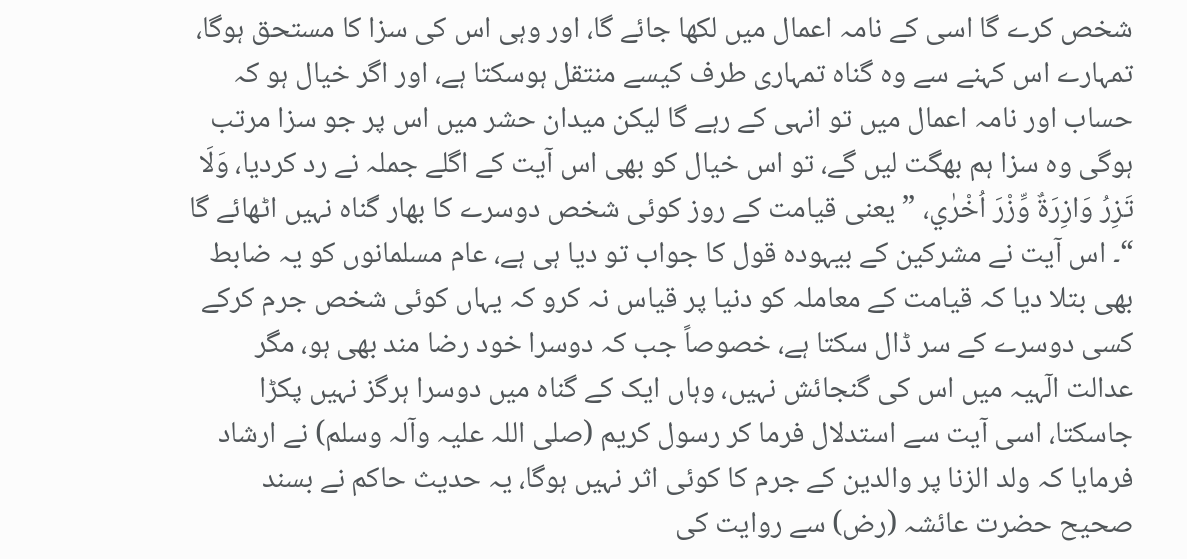شخص کرے گا اسی کے نامہ اعمال میں لکھا جائے گا، اور وہی اس کی سزا کا مستحق ہوگا، تمہارے اس کہنے سے وہ گناہ تمہاری طرف کیسے منتقل ہوسکتا ہے، اور اگر خیال ہو کہ حساب اور نامہ اعمال میں تو انہی کے رہے گا لیکن میدان حشر میں اس پر جو سزا مرتب ہوگی وہ سزا ہم بھگت لیں گے، تو اس خیال کو بھی اس آیت کے اگلے جملہ نے رد کردیا، وَلَا تَزِرُ وَازِرَةٌ وِّزْرَ اُخْرٰي، ” یعنی قیامت کے روز کوئی شخص دوسرے کا بھار گناہ نہیں اٹھائے گا “۔ اس آیت نے مشرکین کے بیہودہ قول کا جواب تو دیا ہی ہے، عام مسلمانوں کو یہ ضابط بھی بتلا دیا کہ قیامت کے معاملہ کو دنیا پر قیاس نہ کرو کہ یہاں کوئی شخص جرم کرکے کسی دوسرے کے سر ڈال سکتا ہے، خصوصاً جب کہ دوسرا خود رضا مند بھی ہو، مگر عدالت الٓہیہ میں اس کی گنجائش نہیں، وہاں ایک کے گناہ میں دوسرا ہرگز نہیں پکڑا جاسکتا، اسی آیت سے استدلال فرما کر رسول کریم (صلی اللہ علیہ وآلہ وسلم) نے ارشاد فرمایا کہ ولد الزنا پر والدین کے جرم کا کوئی اثر نہیں ہوگا، یہ حدیث حاکم نے بسند صحیح حضرت عائشہ (رض) سے روایت کی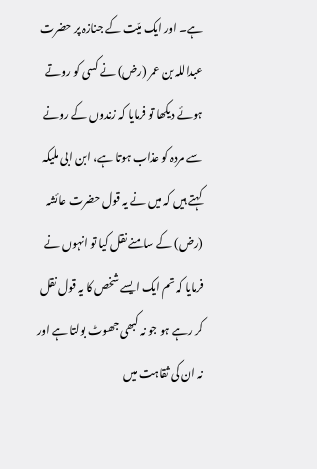ہے۔ اور ایک میّت کے جنازہ پر حضرت عبداللہ بن عمر (رض) نے کسی کو روتے ہوئے دیکھا تو فرمایا کہ زندوں کے رونے سے مردہ کو عذاب ہوتا ہے، ابن ابی ملیکہ کہتے ہیں کہ میں نے یہ قول حضرت عائشہ (رض) کے سامنے نقل کیا تو انہوں نے فرمایا کہ تم ایک ایسے شخص کا یہ قول نقل کر رہے ہو جو نہ کبھی جھوٹ بولتا ہے اور نہ ان کی ثقاہت میں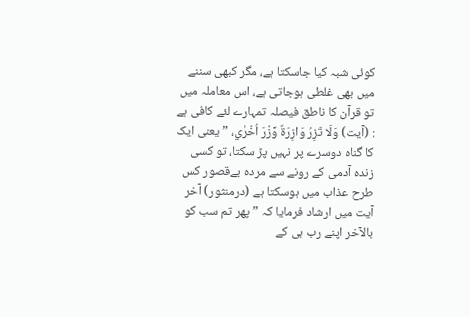کوئی شبہ کیا جاسکتا ہے، مگر کبھی سننے میں بھی غلطی ہوجاتی ہے، اس معاملہ میں تو قرآن کا ناطق فیصلہ تمہارے لئے کافی ہے : (آیت) وَلَا تَزِرُ وَازِرَةٌ وِّزْرَ اُخْرٰي، ” یعنی ایک کا گناہ دوسرے پر نہیں پڑ سکتا، تو کسی زندہ آدمی کے رونے سے مردہ بےقصور کس طرح عذاب میں ہوسکتا ہے (درمنثور) آخر آیت میں ارشاد فرمایا کہ ” پھر تم سب کو بالآخر اپنے رب ہی کے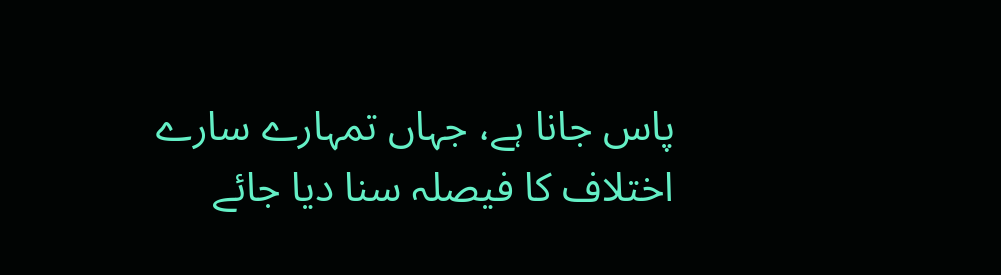پاس جانا ہے، جہاں تمہارے سارے اختلاف کا فیصلہ سنا دیا جائے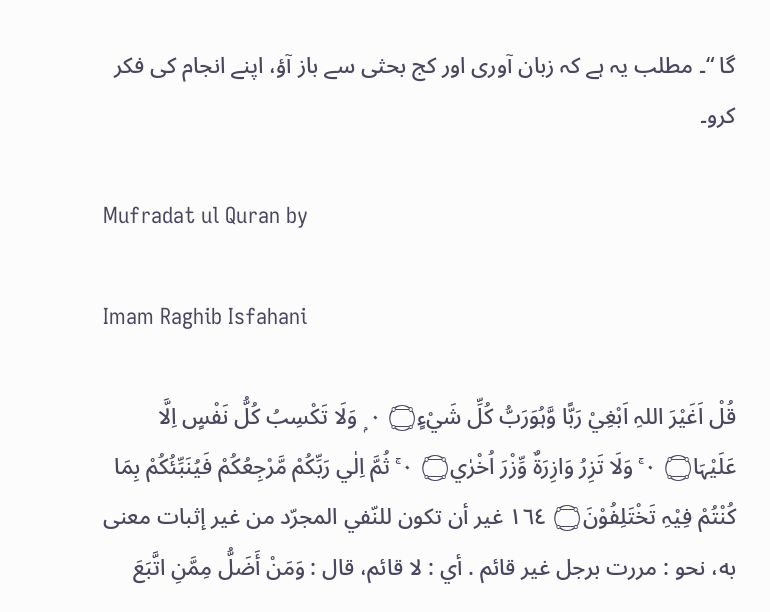گا “۔ مطلب یہ ہے کہ زبان آوری اور کج بحثی سے باز آؤ، اپنے انجام کی فکر کرو۔

Mufradat ul Quran by

Imam Raghib Isfahani

قُلْ اَغَيْرَ اللہِ اَبْغِيْ رَبًّا وَّہُوَرَبُّ كُلِّ شَيْءٍ۝ ٠ ۭ وَلَا تَكْسِبُ كُلُّ نَفْسٍ اِلَّا عَلَيْہَا۝ ٠ ۚ وَلَا تَزِرُ وَازِرَۃٌ وِّزْرَ اُخْرٰي۝ ٠ ۚ ثُمَّ اِلٰي رَبِّكُمْ مَّرْجِعُكُمْ فَيُنَبِّئُكُمْ بِمَا كُنْتُمْ فِيْہِ تَخْتَلِفُوْنَ۝ ١٦٤ غير أن تکون للنّفي المجرّد من غير إثبات معنی به، نحو : مررت برجل غير قائم . أي : لا قائم، قال : وَمَنْ أَضَلُّ مِمَّنِ اتَّبَعَ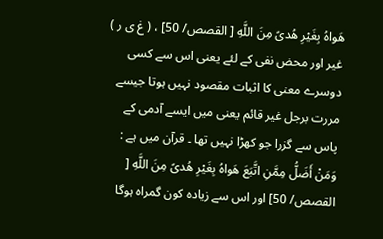هَواهُ بِغَيْرِ هُدىً مِنَ اللَّهِ [ القصص/ 50] ، ( غ ی ر ) غیر اور محض نفی کے لئے یعنی اس سے کسی دوسرے معنی کا اثبات مقصود نہیں ہوتا جیسے مررت برجل غیر قائم یعنی میں ایسے آدمی کے پاس سے گزرا جو کھڑا نہیں تھا ۔ قرآن میں ہے : وَمَنْ أَضَلُّ مِمَّنِ اتَّبَعَ هَواهُ بِغَيْرِ هُدىً مِنَ اللَّهِ [ القصص/ 50] اور اس سے زیادہ کون گمراہ ہوگا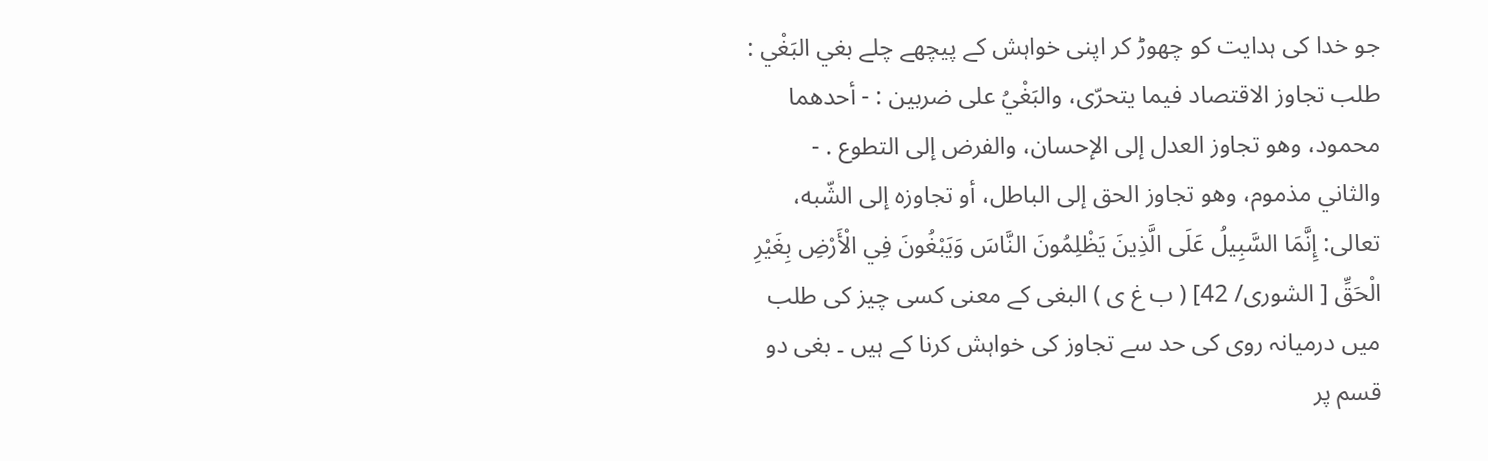جو خدا کی ہدایت کو چھوڑ کر اپنی خواہش کے پیچھے چلے بغي البَغْي : طلب تجاوز الاقتصاد فيما يتحرّى، والبَغْيُ علی ضربین : - أحدهما محمود، وهو تجاوز العدل إلى الإحسان، والفرض إلى التطوع . - والثاني مذموم، وهو تجاوز الحق إلى الباطل، أو تجاوزه إلى الشّبه، تعالی: إِنَّمَا السَّبِيلُ عَلَى الَّذِينَ يَظْلِمُونَ النَّاسَ وَيَبْغُونَ فِي الْأَرْضِ بِغَيْرِ الْحَقِّ [ الشوری/ 42] ( ب غ ی ) البغی کے معنی کسی چیز کی طلب میں درمیانہ روی کی حد سے تجاوز کی خواہش کرنا کے ہیں ۔ بغی دو قسم پر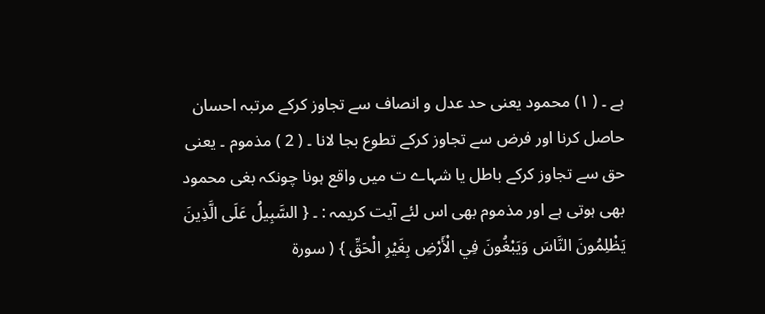ہے ۔ ( ١) محمود یعنی حد عدل و انصاف سے تجاوز کرکے مرتبہ احسان حاصل کرنا اور فرض سے تجاوز کرکے تطوع بجا لانا ۔ ( 2 ) مذموم ۔ یعنی حق سے تجاوز کرکے باطل یا شہاے ت میں واقع ہونا چونکہ بغی محمود بھی ہوتی ہے اور مذموم بھی اس لئے آیت کریمہ : ۔ { السَّبِيلُ عَلَى الَّذِينَ يَظْلِمُونَ النَّاسَ وَيَبْغُونَ فِي الْأَرْضِ بِغَيْرِ الْحَقِّ } ( سورة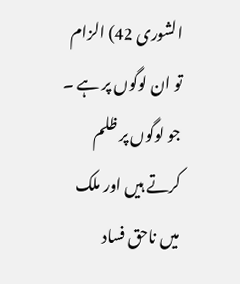الشوری 42) الزام تو ان لوگوں پر ہے ۔ جو لوگوں پر ظلم کرتے ہیں اور ملک میں ناحق فساد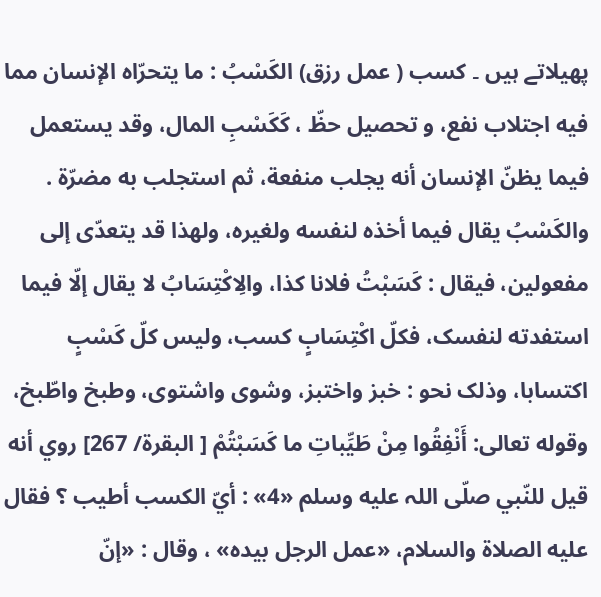پھیلاتے ہیں ۔ كسب ( عمل رزق) الكَسْبُ : ما يتحرّاه الإنسان مما فيه اجتلاب نفع، و تحصیل حظّ ، كَكَسْبِ المال، وقد يستعمل فيما يظنّ الإنسان أنه يجلب منفعة، ثم استجلب به مضرّة . والکَسْبُ يقال فيما أخذه لنفسه ولغیره، ولهذا قد يتعدّى إلى مفعولین، فيقال : كَسَبْتُ فلانا کذا، والِاكْتِسَابُ لا يقال إلّا فيما استفدته لنفسک، فكلّ اكْتِسَابٍ کسب، ولیس کلّ كَسْبٍ اکتسابا، وذلک نحو : خبز واختبز، وشوی واشتوی، وطبخ واطّبخ، وقوله تعالی: أَنْفِقُوا مِنْ طَيِّباتِ ما كَسَبْتُمْ [ البقرة/ 267] روي أنه قيل للنّبي صلّى اللہ عليه وسلم «4» : أيّ الکسب أطيب ؟ فقال عليه الصلاة والسلام، «عمل الرجل بيده» ، وقال : «إنّ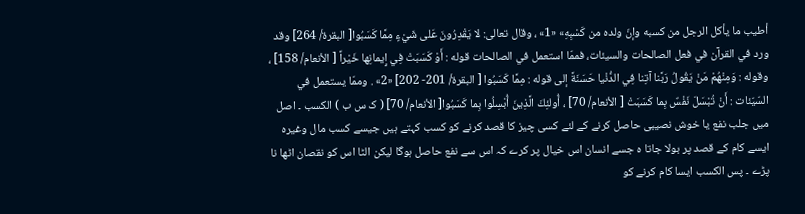أطيب ما يأكل الرجل من کسبه وإنّ ولده من كَسْبِهِ» «1» ، وقال تعالی: لا يَقْدِرُونَ عَلى شَيْءٍ مِمَّا كَسَبُوا[ البقرة/ 264] وقد ورد في القرآن في فعل الصالحات والسيئات، فممّا استعمل في الصالحات قوله : أَوْ كَسَبَتْ فِي إِيمانِها خَيْراً [ الأنعام/ 158] ، وقوله : وَمِنْهُمْ مَنْ يَقُولُ رَبَّنا آتِنا فِي الدُّنْيا حَسَنَةً إلى قوله : مِمَّا كَسَبُوا [ البقرة/ 201- 202] «2» . وممّا يستعمل في السّيّئات : أَنْ تُبْسَلَ نَفْسٌ بِما كَسَبَتْ [ الأنعام/ 70] ، أُولئِكَ الَّذِينَ أُبْسِلُوا بِما كَسَبُوا[ الأنعام/ 70] ( ک س ب ) الکسب ۔ اصل میں جلب نفع یا خوش نصیبی حاصل کرنے کے لئے کسی چیز کا قصد کرنے کو کسب کہتے ہیں جیسے کسب مال وغیرہ ایسے کام کے قصد پر بولا جاتا ہ جسے انسان اس خیال پر کرے کہ اس سے نفع حاصل ہوگا لیکن الٹا اس کو نقصان اٹھا نا پڑے ۔ پس الکسب ایسا کام کرنے کو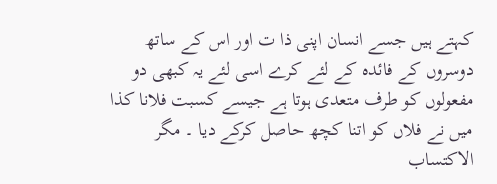کہتے ہیں جسے انسان اپنی ذا ت اور اس کے ساتھ دوسروں کے فائدہ کے لئے کرے اسی لئے یہ کبھی دو مفعولوں کو طرف متعدی ہوتا ہے جیسے کسبت فلانا کذا میں نے فلاں کو اتنا کچھ حاصل کرکے دیا ۔ مگر الاکتساب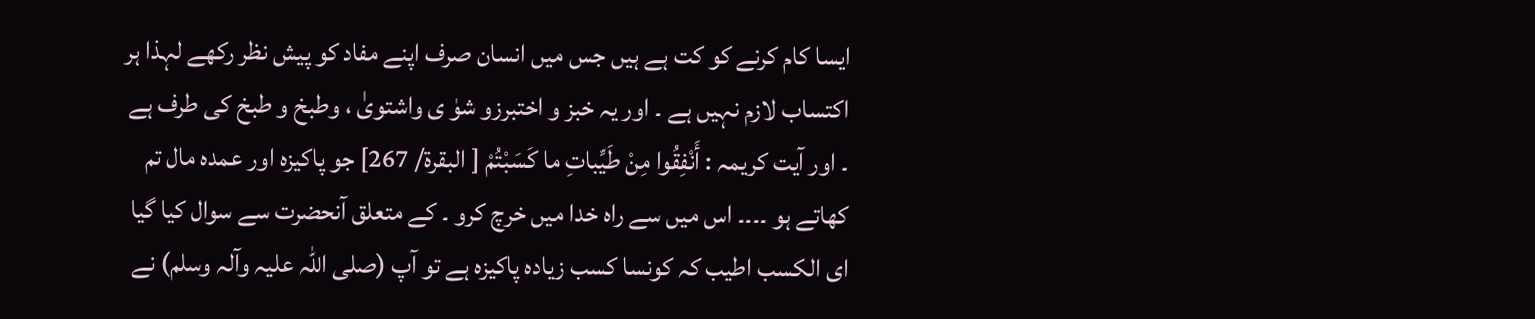ایسا کام کرنے کو کت ہے ہیں جس میں انسان صرف اپنے مفاد کو پیش نظر رکھے لہذا ہر اکتساب لازم نہیں ہے ۔ اور یہ خبز و اختبرزو شوٰ ی واشتویٰ ، وطبخ و طبخ کی طرف ہے ۔ اور آیت کریمہ : أَنْفِقُوا مِنْ طَيِّباتِ ما كَسَبْتُمْ [ البقرة/ 267] جو پاکیزہ اور عمدہ مال تم کھاتے ہو ۔۔۔۔ اس میں سے راہ خدا میں خرچ کرو ۔ کے متعلق آنحضرت سے سوال کیا گیا ای الکسب اطیب کہ کونسا کسب زیادہ پاکیزہ ہے تو آپ (صلی اللہ علیہ وآلہ وسلم) نے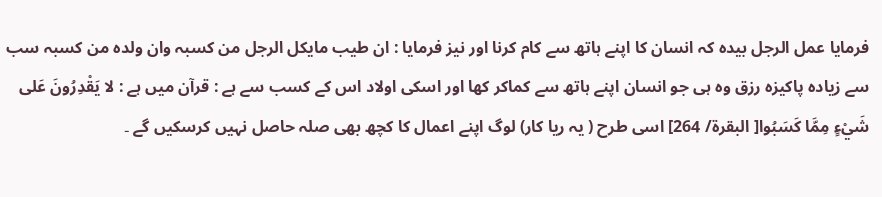فرمایا عمل الرجل بیدہ کہ انسان کا اپنے ہاتھ سے کام کرنا اور نیز فرمایا : ان طیب مایکل الرجل من کسبہ وان ولدہ من کسبہ سب سے زیادہ پاکیزہ رزق وہ ہی جو انسان اپنے ہاتھ سے کماکر کھا اور اسکی اولاد اس کے کسب سے ہے : قرآن میں ہے : لا يَقْدِرُونَ عَلى شَيْءٍ مِمَّا كَسَبُوا[ البقرة/ 264] اسی طرح ( یہ ریا کار) لوگ اپنے اعمال کا کچھ بھی صلہ حاصل نہیں کرسکیں گے ۔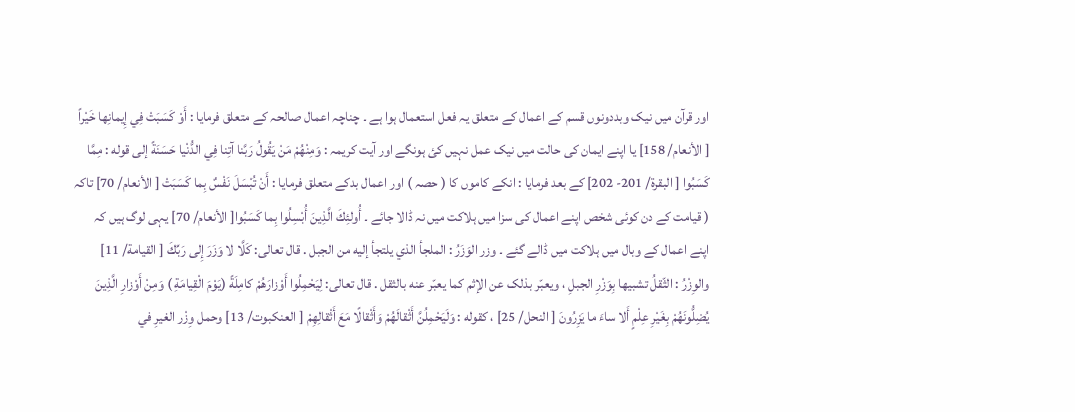اور قرآن میں نیک وبددونوں قسم کے اعمال کے متعلق یہ فعل استعمال ہوا ہے ۔ چناچہ اعمال صالحہ کے متعلق فرمایا : أَوْ كَسَبَتْ فِي إِيمانِها خَيْراً [ الأنعام/ 158] یا اپنے ایمان کی حالت میں نیک عمل نہیں کئ ہونگے اور آیت کریمہ : وَمِنْهُمْ مَنْ يَقُولُ رَبَّنا آتِنا فِي الدُّنْيا حَسَنَةً إلى قوله : مِمَّا كَسَبُوا [ البقرة/ 201- 202] کے بعد فرمایا : انکے کاموں کا ( حصہ ) اور اعمال بدکے متعلق فرمایا : أَنْ تُبْسَلَ نَفْسٌ بِما كَسَبَتْ [ الأنعام/ 70] تاکہ ( قیامت کے دن کوئی شخص اپنے اعمال کی سزا میں ہلاکت میں نہ ڈالا جائے ۔ أُولئِكَ الَّذِينَ أُبْسِلُوا بِما كَسَبُوا[ الأنعام/ 70] یہی لوگ ہیں کہ اپنے اعمال کے وبال میں ہلاکت میں ڈالے گئے ۔ وزر الوَزَرُ : الملجأ الذي يلتجأ إليه من الجبل . قال تعالی: كَلَّا لا وَزَرَ إِلى رَبِّكَ [ القیامة/ 11] والوِزْرُ : الثّقلُ تشبيها بِوَزْرِ الجبلِ ، ويعبّر بذلک عن الإثم کما يعبّر عنه بالثقل . قال تعالی: لِيَحْمِلُوا أَوْزارَهُمْ كامِلَةً (يَوْمَ الْقِيامَةِ ) وَمِنْ أَوْزارِ الَّذِينَ يُضِلُّونَهُمْ بِغَيْرِ عِلْمٍ أَلا ساءَ ما يَزِرُونَ [ النحل/ 25] ، کقوله : وَلَيَحْمِلُنَّ أَثْقالَهُمْ وَأَثْقالًا مَعَ أَثْقالِهِمْ [ العنکبوت/ 13] وحمل وِزْر الغیرِ في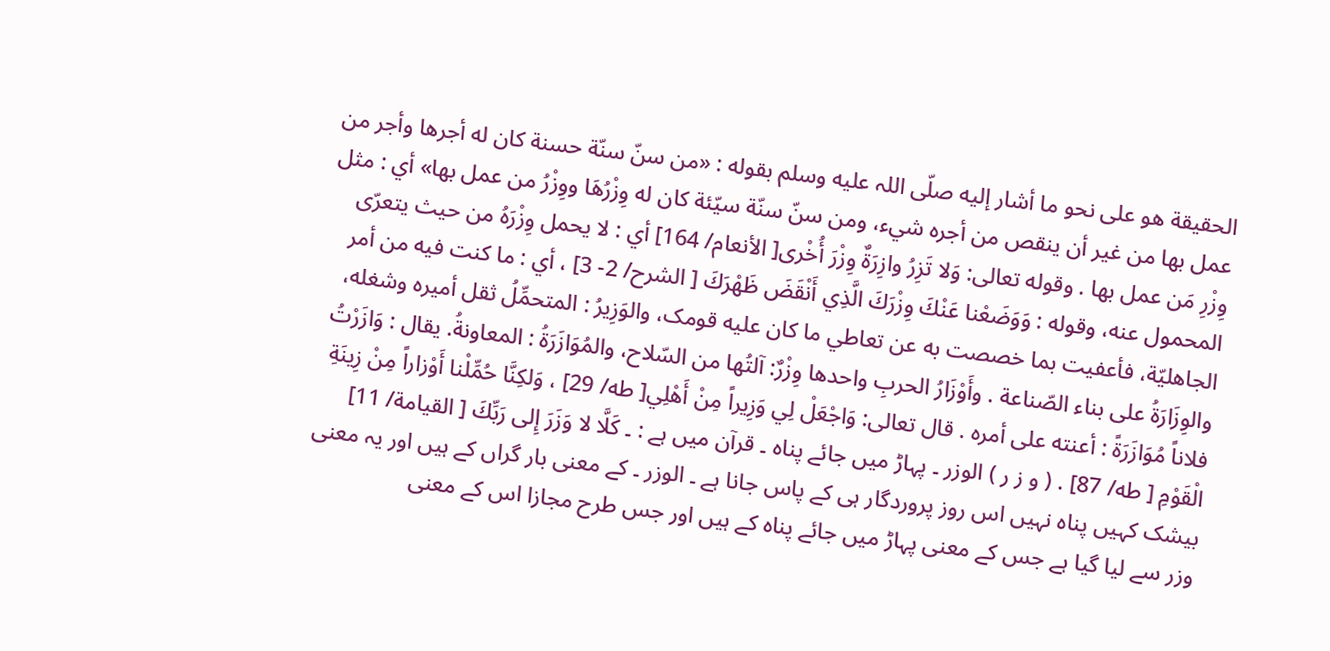الحقیقة هو علی نحو ما أشار إليه صلّى اللہ عليه وسلم بقوله : «من سنّ سنّة حسنة کان له أجرها وأجر من عمل بها من غير أن ينقص من أجره شيء، ومن سنّ سنّة سيّئة کان له وِزْرُهَا ووِزْرُ من عمل بها» أي : مثل وِزْرِ مَن عمل بها . وقوله تعالی: وَلا تَزِرُ وازِرَةٌ وِزْرَ أُخْرى[ الأنعام/ 164] أي : لا يحمل وِزْرَهُ من حيث يتعرّى المحمول عنه، وقوله : وَوَضَعْنا عَنْكَ وِزْرَكَ الَّذِي أَنْقَضَ ظَهْرَكَ [ الشرح/ 2- 3] ، أي : ما کنت فيه من أمر الجاهليّة، فأعفیت بما خصصت به عن تعاطي ما کان عليه قومک، والوَزِيرُ : المتحمِّلُ ثقل أميره وشغله، والوِزَارَةُ علی بناء الصّناعة . وأَوْزَارُ الحربِ واحدها وِزْرٌ: آلتُها من السّلاح، والمُوَازَرَةُ : المعاونةُ. يقال : وَازَرْتُ فلاناً مُوَازَرَةً : أعنته علی أمره . قال تعالی: وَاجْعَلْ لِي وَزِيراً مِنْ أَهْلِي[ طه/ 29] ، وَلكِنَّا حُمِّلْنا أَوْزاراً مِنْ زِينَةِ الْقَوْمِ [ طه/ 87] . ( و ز ر ) الوزر ۔ پہاڑ میں جائے پناہ ۔ قرآن میں ہے : ۔ كَلَّا لا وَزَرَ إِلى رَبِّكَ [ القیامة/ 11] بیشک کہیں پناہ نہیں اس روز پروردگار ہی کے پاس جانا ہے ۔ الوزر ۔ کے معنی بار گراں کے ہیں اور یہ معنی وزر سے لیا گیا ہے جس کے معنی پہاڑ میں جائے پناہ کے ہیں اور جس طرح مجازا اس کے معنی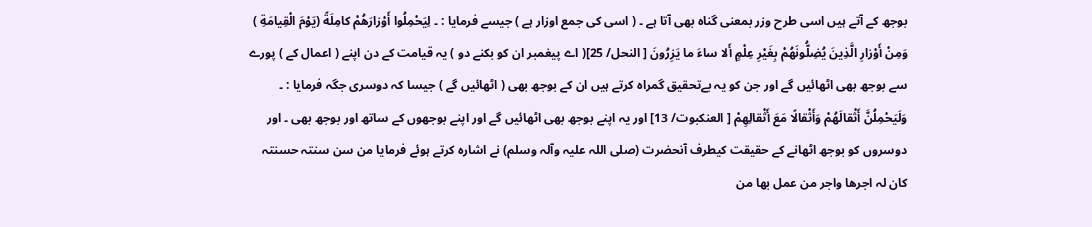بوجھ کے آتے ہیں اسی طرح وزر بمعنی گناہ بھی آتا ہے ۔ ( اسی کی جمع اوزار ہے ) جیسے فرمایا : ۔ لِيَحْمِلُوا أَوْزارَهُمْ كامِلَةً (يَوْمَ الْقِيامَةِ ) وَمِنْ أَوْزارِ الَّذِينَ يُضِلُّونَهُمْ بِغَيْرِ عِلْمٍ أَلا ساءَ ما يَزِرُونَ [ النحل/ 25]( اے پیغمبر ان کو بکنے دو ) یہ قیامت کے دن اپنے ( اعمال کے ) پورے سے بوجھ بھی اٹھائیں گے اور جن کو یہ بےتحقیق گمراہ کرتے ہیں ان کے بوجھ بھی ( اٹھائیں گے ) جیسا کہ دوسری جگہ فرمایا : ۔ وَلَيَحْمِلُنَّ أَثْقالَهُمْ وَأَثْقالًا مَعَ أَثْقالِهِمْ [ العنکبوت/ 13] اور یہ اپنے بوجھ بھی اٹھائیں گے اور اپنے بوجھوں کے ساتھ اور بوجھ بھی ۔ اور دوسروں کو بوجھ اٹھانے کے حقیقت کیطرف آنحضرت (صلی اللہ علیہ وآلہ وسلم) نے اشارہ کرتے ہوئے فرمایا من سن سنتہ حسنتہ کان لہ اجرھا واجر من عمل بھا من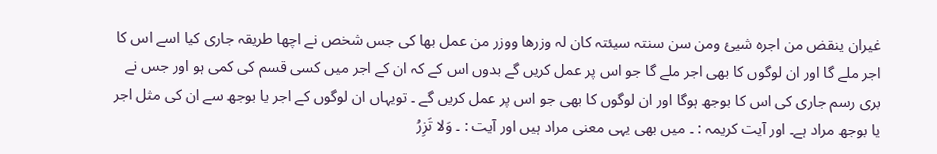غیران ینقض من اجرہ شیئ ومن سن سنتہ سیئتہ کان لہ وزرھا ووزر من عمل بھا کی جس شخص نے اچھا طریقہ جاری کیا اسے اس کا اجر ملے گا اور ان لوگوں کا بھی اجر ملے گا جو اس پر عمل کریں گے بدوں اس کے کہ ان کے اجر میں کسی قسم کی کمی ہو اور جس نے بری رسم جاری کی اس کا بوجھ ہوگا اور ان لوگوں کا بھی جو اس پر عمل کریں گے ۔ تویہاں ان لوگوں کے اجر یا بوجھ سے ان کی مثل اجر یا بوجھ مراد ہے۔ اور آیت کریمہ : ۔ میں بھی یہی معنی مراد ہیں اور آیت : ۔ وَلا تَزِرُ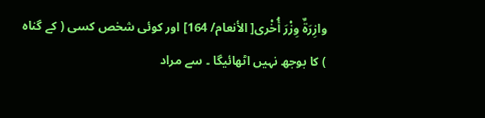وازِرَةٌ وِزْرَ أُخْرى[ الأنعام/ 164] اور کوئی شخص کسی ( کے گناہ ) کا بوجھ نہیں اٹھائیگا ۔ سے مراد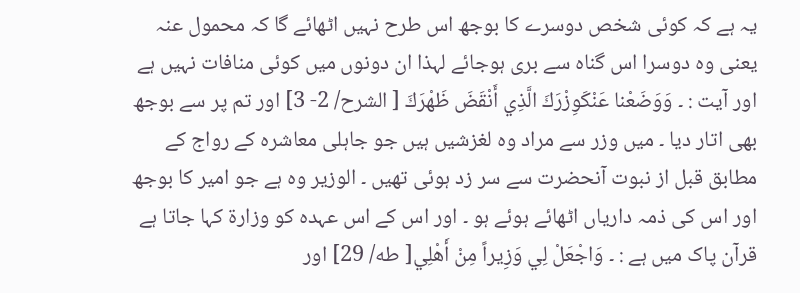یہ ہے کہ کوئی شخص دوسرے کا بوجھ اس طرح نہیں اٹھائے گا کہ محمول عنہ یعنی وہ دوسرا اس گناہ سے بری ہوجائے لہذا ان دونوں میں کوئی منافات نہیں ہے اور آیت : ۔ وَوَضَعْنا عَنْكَوِزْرَكَ الَّذِي أَنْقَضَ ظَهْرَكَ [ الشرح/ 2- 3] اور تم پر سے بوجھ بھی اتار دیا ۔ میں وزر سے مراد وہ لغزشیں ہیں جو جاہلی معاشرہ کے رواج کے مطابق قبل از نبوت آنحضرت سے سر زد ہوئی تھیں ۔ الوزیر وہ ہے جو امیر کا بوجھ اور اس کی ذمہ داریاں اٹھائے ہوئے ہو ۔ اور اس کے اس عہدہ کو وزارۃ کہا جاتا ہے قرآن پاک میں ہے : ۔ وَاجْعَلْ لِي وَزِيراً مِنْ أَهْلِي[ طه/ 29] اور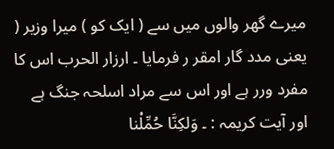میرے گھر والوں میں سے ( ایک کو ) میرا وزیر ( یعنی مدد گار امقر ر فرمایا ۔ ارزار الحرب اس کا مفرد ورر ہے اور اس سے مراد اسلحہ جنگ ہے اور آیت کریمہ : ۔ وَلكِنَّا حُمِّلْنا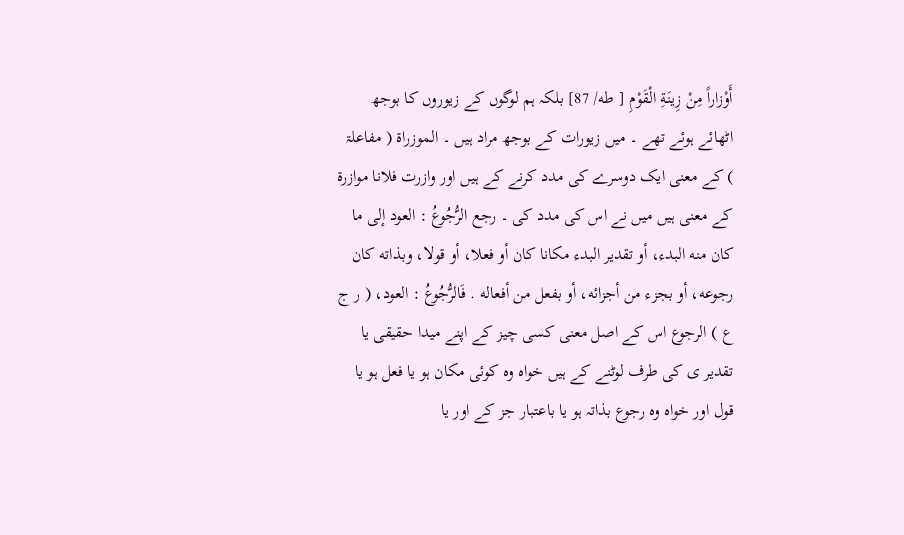أَوْزاراً مِنْ زِينَةِ الْقَوْمِ [ طه/ 87] بلکہ ہم لوگوں کے زیوروں کا بوجھ اٹھائے ہوئے تھے ۔ میں زیورات کے بوجھ مراد ہیں ۔ الموزراۃ ( مفاعلۃ ) کے معنی ایک دوسرے کی مدد کرنے کے ہیں اور وازرت فلانا موازرۃ کے معنی ہیں میں نے اس کی مدد کی ۔ رجع الرُّجُوعُ : العود إلى ما کان منه البدء، أو تقدیر البدء مکانا کان أو فعلا، أو قولا، وبذاته کان رجوعه، أو بجزء من أجزائه، أو بفعل من أفعاله . فَالرُّجُوعُ : العود، ( ر ج ع ) الرجوع اس کے اصل معنی کسی چیز کے اپنے میدا حقیقی یا تقدیر ی کی طرف لوٹنے کے ہیں خواہ وہ کوئی مکان ہو یا فعل ہو یا قول اور خواہ وہ رجوع بذاتہ ہو یا باعتبار جز کے اور یا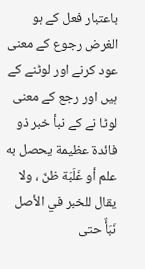باعتبار فعل کے ہو الغرض رجوع کے معنی عود کرنے اور لوٹنے کے ہیں اور رجع کے معنی لوٹا نے کے نبأ خبر ذو فائدة عظیمة يحصل به علم أو غَلَبَة ظنّ ، ولا يقال للخبر في الأصل نَبَأٌ حتی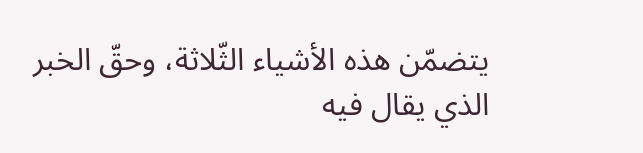يتضمّن هذه الأشياء الثّلاثة، وحقّ الخبر الذي يقال فيه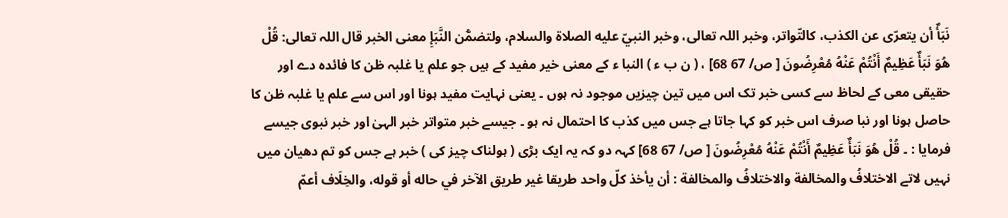نَبَأٌ أن يتعرّى عن الکذب، کالتّواتر، وخبر اللہ تعالی، وخبر النبيّ عليه الصلاة والسلام، ولتضمُّن النَّبَإِ معنی الخبر قال اللہ تعالی: قُلْ هُوَ نَبَأٌ عَظِيمٌ أَنْتُمْ عَنْهُ مُعْرِضُونَ [ ص/ 67 68] ، ( ن ب ء ) النبا ء کے معنی خیر مفید کے ہیں جو علم یا غلبہ ظن کا فائدہ دے اور حقیقی معی کے لحاظ سے کسی خبر تک اس میں تین چیزیں موجود نہ ہوں ۔ یعنی نہایت مفید ہونا اور اس سے علم یا غلبہ ظن کا حاصل ہونا اور نبا صرف اس خبر کو کہا جاتا ہے جس میں کذب کا احتمال نہ ہو ۔ جیسے خبر متواتر خبر الہیٰ اور خبر نبوی جیسے فرمایا : ۔ قُلْ هُوَ نَبَأٌ عَظِيمٌ أَنْتُمْ عَنْهُ مُعْرِضُونَ [ ص/ 67 68] کہہ دو کہ یہ ایک بڑی ( ہولناک چیز کی ) خبر ہے جس کو تم دھیان میں نہیں لاتے الاختلافُ والمخالفة والاختلافُ والمخالفة : أن يأخذ کلّ واحد طریقا غير طریق الآخر في حاله أو قوله، والخِلَاف أعمّ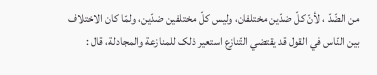من الضّدّ ، لأنّ كلّ ضدّين مختلفان، ولیس کلّ مختلفین ضدّين، ولمّا کان الاختلاف بين النّاس في القول قد يقتضي التّنازع استعیر ذلک للمنازعة والمجادلة، قال :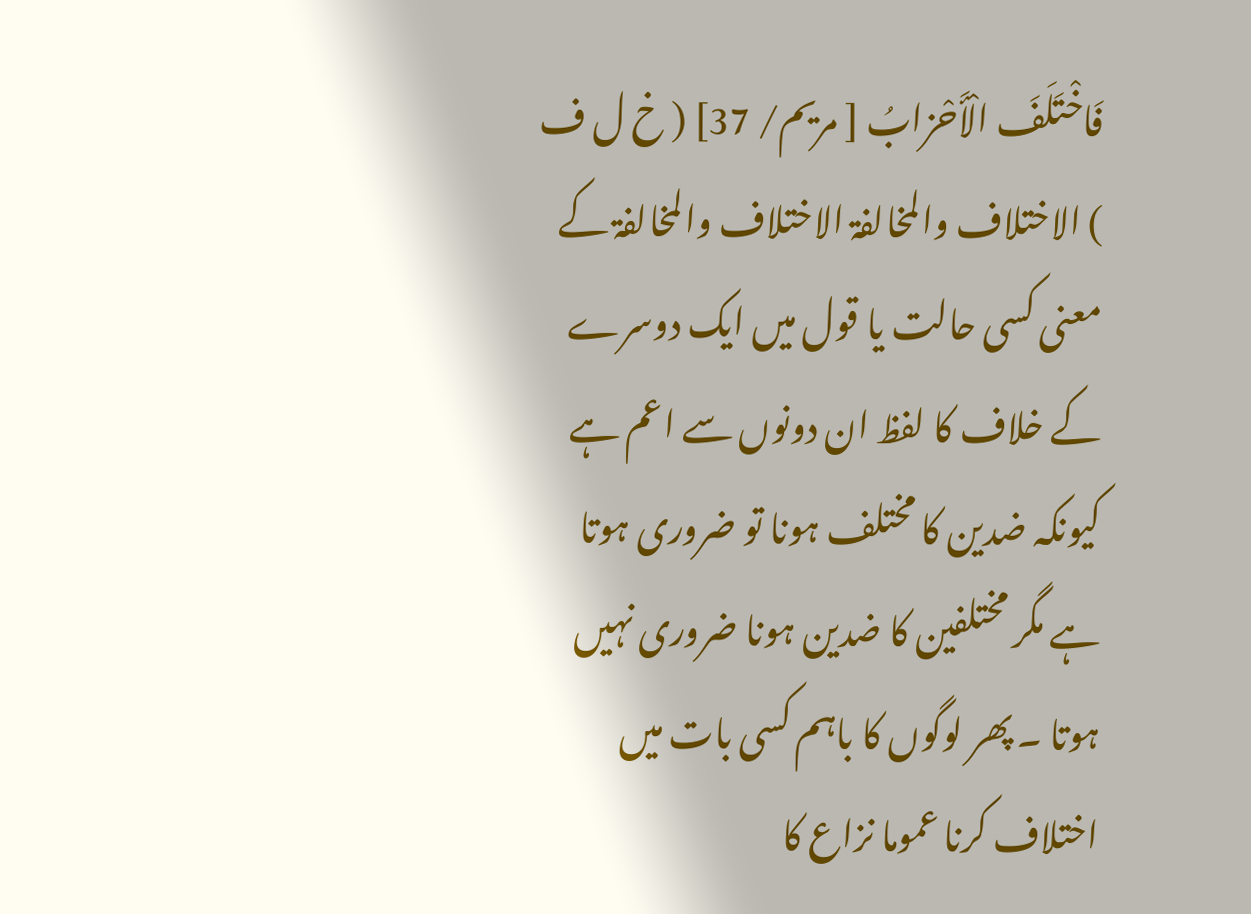فَاخْتَلَفَ الْأَحْزابُ [ مریم/ 37] ( خ ل ف ) الاختلاف والمخالفۃ الاختلاف والمخالفۃ کے معنی کسی حالت یا قول میں ایک دوسرے کے خلاف کا لفظ ان دونوں سے اعم ہے کیونکہ ضدین کا مختلف ہونا تو ضروری ہوتا ہے مگر مختلفین کا ضدین ہونا ضروری نہیں ہوتا ۔ پھر لوگوں کا باہم کسی بات میں اختلاف کرنا عموما نزاع کا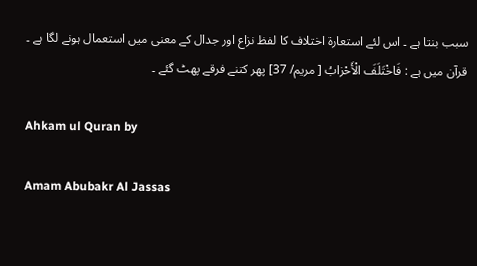سبب بنتا ہے ۔ اس لئے استعارۃ اختلاف کا لفظ نزاع اور جدال کے معنی میں استعمال ہونے لگا ہے ۔ قرآن میں ہے : فَاخْتَلَفَ الْأَحْزابُ [ مریم/ 37] پھر کتنے فرقے پھٹ گئے ۔

Ahkam ul Quran by

Amam Abubakr Al Jassas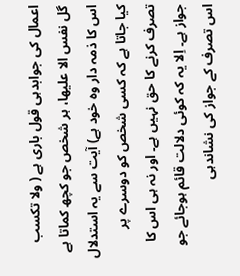اعمال کی جوابدہی قول باری ہے ( ولا تکسب گل نفس الا علیھا، ہر شخص جو کچھ کماتا ہے اس کا ذمہ دار وہ خود ہے) آیت سے یہ استدلال کیا جاتا ہے کہ کسی شخص کو دوسرے پر تصرف کرنے کا حق نہیں ہے۔ اور نہ ہی اس کا جواز ہے۔ اِلا یہ کہ کوئی دلالت قائم ہوجائے جو اس تصرف کے جواز کی نشاندہی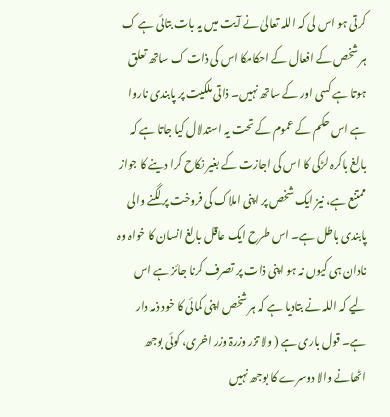کرتی ہو اس لی کہ اللہ تعالیٰ نے آیت میں یہ بات بتائی ہے ک ہر شخص کے افعال کے احکامکا اس کی ذات ک ساتھ تعلق ہوتا ہے کسی اور کے ساتھ نہیں۔ ذاتی ملکیت پر پابندی ناروا ہے اس حکم کے عموم کے تحت یہ استدلال کیا جاتا ہے کہ بالغ باکرہ لڑکی کا اس کی اجازت کے بغیر نکاح کرا دینے کا جواز ممتنع ہے، نیز ایک شخص پر اپنی املاک کی فروخت پر لگنے والی پابندی باطل ہے۔ اس طرح ایک عاقل بالغ انسان کا خواہ وہ نادان ہی کیوں نہ ہو اپنی ذات پر تصرف کرنا جائز ہے اس لیے کہ اللہ نے بتادیا ہے کہ ہر شخص اپنی کمائی کا خود ذمہ دار ہے۔ قول باری ہے ( ولا تزر وزرۃ وزر اخری، کوئی بوجھ اٹھانے والا دوسرے کا بوجھ نہیں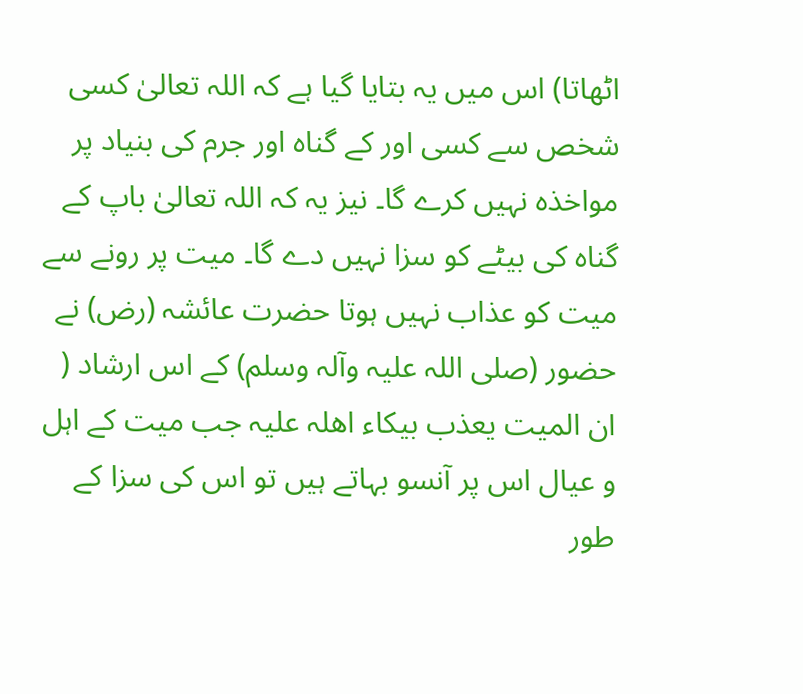اٹھاتا) اس میں یہ بتایا گیا ہے کہ اللہ تعالیٰ کسی شخص سے کسی اور کے گناہ اور جرم کی بنیاد پر مواخذہ نہیں کرے گا۔ نیز یہ کہ اللہ تعالیٰ باپ کے گناہ کی بیٹے کو سزا نہیں دے گا۔ میت پر رونے سے میت کو عذاب نہیں ہوتا حضرت عائشہ (رض) نے حضور (صلی اللہ علیہ وآلہ وسلم) کے اس ارشاد ( ان المیت یعذب بیکاء اھلہ علیہ جب میت کے اہل و عیال اس پر آنسو بہاتے ہیں تو اس کی سزا کے طور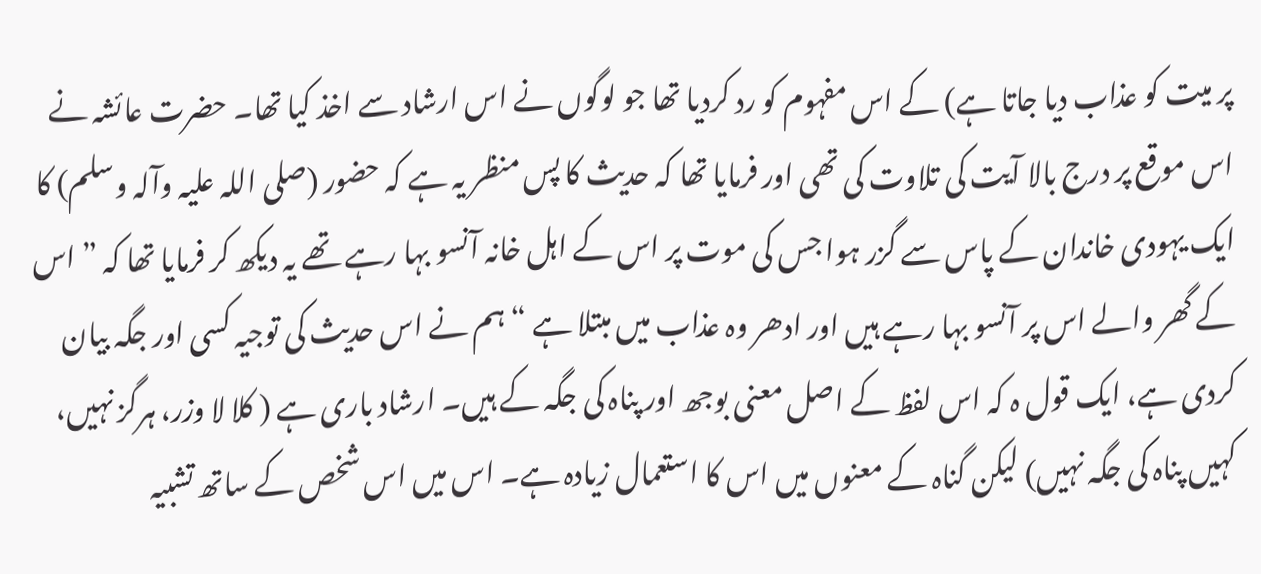پر میت کو عذاب دیا جاتا ہے) کے اس مفہوم کو رد کردیا تھا جو لوگوں نے اس ارشاد سے اخذ کیا تھا۔ حضرت عائشہ نے اس موقع پر درج بالا آیت کی تلاوت کی تھی اور فرمایا تھا کہ حدیث کا پس منظر یہ ہے کہ حضور (صلی اللہ علیہ وآلہ وسلم) کا ایک یہودی خاندان کے پاس سے گزر ہوا جس کی موت پر اس کے اہل خانہ آنسو بہا رہے تھے یہ دیکھ کر فرمایا تھا کہ ” اس کے گھر والے اس پر آنسو بہا رہے ہیں اور ادھر وہ عذاب میں مبتلا ہے “ ہم نے اس حدیث کی توجیہ کسی اور جگہ بیان کردی ہے، ایک قول ہ کہ اس لفظ کے اصل معنی بوجھ اور پناہ کی جگہ کے ہیں۔ ارشاد باری ہے ( کلا لا وزر، ہرگز نہیں، کہیں پناہ کی جگہ نہیں) لیکن گناہ کے معنوں میں اس کا استعمال زیادہ ہے۔ اس میں اس شخص کے ساتھ تشبیہ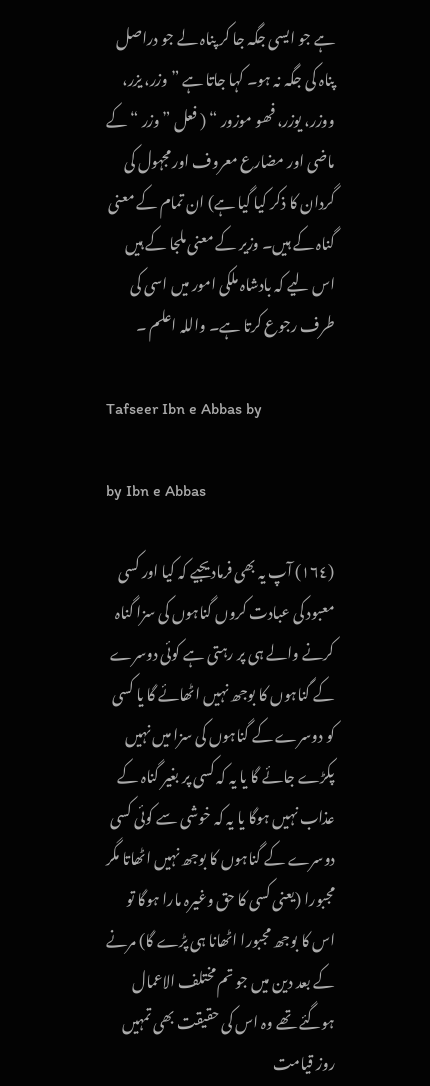ہے جو ایسی جگہ جا کر پناہ لے جو دراصل پناہ کی جگہ نہ ہو۔ کہا جاتا ہے ” وزر، یزر، ووزر، یوزر، فھو موزور “ ( فعل ” وزر “ کے ماضی اور مضارع معروف اور مجہول کی گردان کا ذکر کیا گیا ہے) ان تمام کے معنی گناہ کے ہیں۔ وزیر کے معنی ملجا کے ہیں اس لیے کہ بادشاہ ملکی امور میں اسی کی طرف رجوع کرتا ہے۔ واللہ اعلم ۔

Tafseer Ibn e Abbas by

by Ibn e Abbas

(١٦٤) آپ یہ بھی فرمادیجیے کہ کیا اور کسی معبود کی عبادت کروں گناہوں کی سزا گناہ کرنے والے ہی پر رہتی ہے کوئی دوسرے کے گناہوں کا بوجھ نہیں اٹھائے گا یا کسی کو دوسرے کے گناہوں کی سزا میں نہیں پکڑے جائے گا یا یہ کہ کسی پر بغیر گناہ کے عذاب نہیں ہوگا یا یہ کہ خوشی سے کوئی کسی دوسرے کے گناہوں کا بوجھ نہیں اٹھاتا مگر مجبورا (یعنی کسی کا حق وغیرہ مارا ہوگا تو اس کا بوجھ مجبورا اٹھانا ہی پڑے گا) مرنے کے بعد دین میں جو تم مختلف الاعمال ہوگئے تھے وہ اس کی حقیقت بھی تمہیں روز قیامت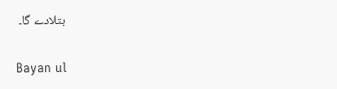بتلادے گا۔

Bayan ul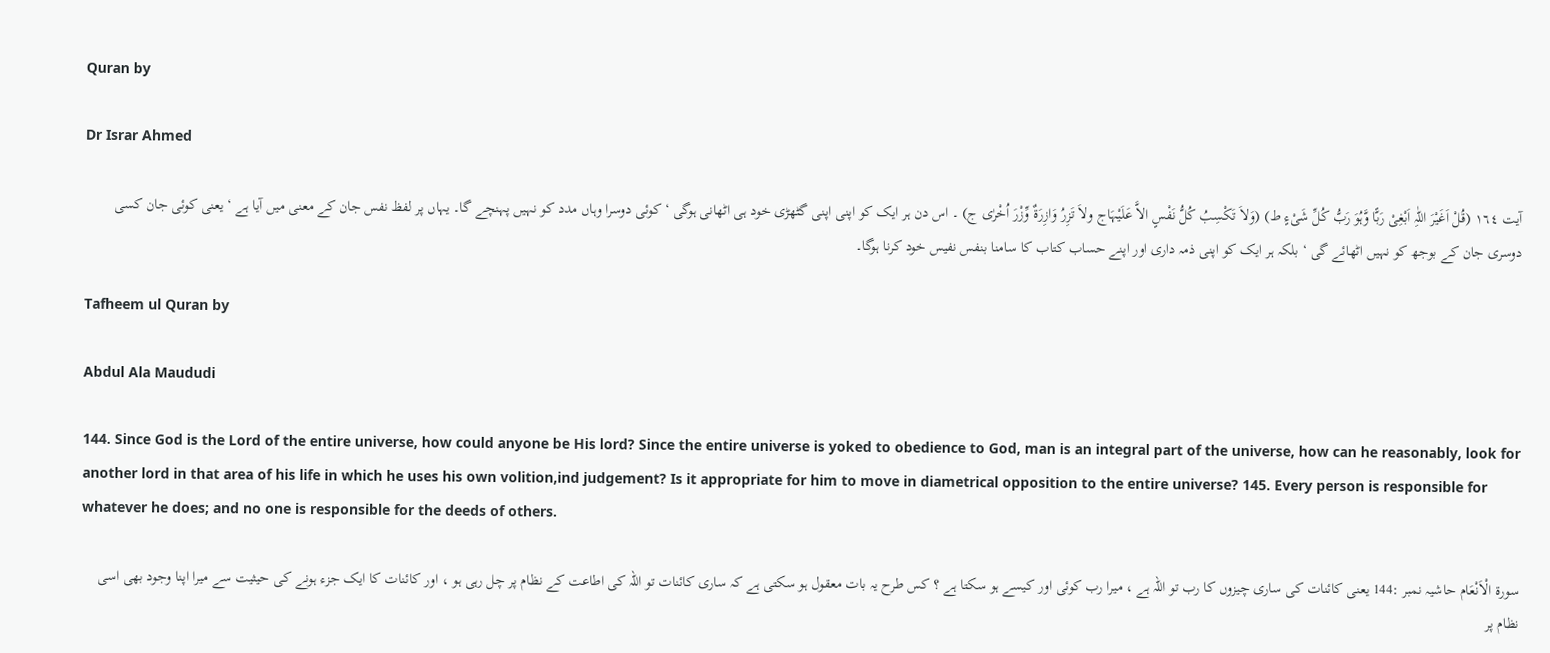Quran by

Dr Israr Ahmed

آیت ١٦٤ (قُلْ اَغَیْرَ اللّٰہِ اَبْغِیْ رَبًّا وَّہُوَ رَبُّ کُلِّ شَیْءٍ ط) (وَلاَ تَکْسِبُ کُلُّ نَفْسٍ الاَّ عَلَیْہَاج ولاَ تَزِرُ وَازِرَۃٌ وِّزْرَ اُخْرٰی ج) ۔ اس دن ہر ایک کو اپنی اپنی گٹھڑی خود ہی اٹھانی ہوگی ‘ کوئی دوسرا وہاں مدد کو نہیں پہنچے گا۔ یہاں پر لفظ نفس جان کے معنی میں آیا ہے ‘ یعنی کوئی جان کسی دوسری جان کے بوجھ کو نہیں اٹھائے گی ‘ بلکہ ہر ایک کو اپنی ذمہ داری اور اپنے حساب کتاب کا سامنا بنفس نفیس خود کرنا ہوگا۔

Tafheem ul Quran by

Abdul Ala Maududi

144. Since God is the Lord of the entire universe, how could anyone be His lord? Since the entire universe is yoked to obedience to God, man is an integral part of the universe, how can he reasonably, look for another lord in that area of his life in which he uses his own volition,ind judgement? Is it appropriate for him to move in diametrical opposition to the entire universe? 145. Every person is responsible for whatever he does; and no one is responsible for the deeds of others.

سورة الْاَنْعَام حاشیہ نمبر :144 یعنی کائنات کی ساری چیزوں کا رب تو اللہ ہے ، میرا رب کوئی اور کیسے ہو سکتا ہے ؟ کس طرح یہ بات معقول ہو سکتی ہے کہ ساری کائنات تو اللہ کی اطاعت کے نظام پر چل رہی ہو ، اور کائنات کا ایک جزء ہونے کی حیثیت سے میرا اپنا وجود بھی اسی نظام پر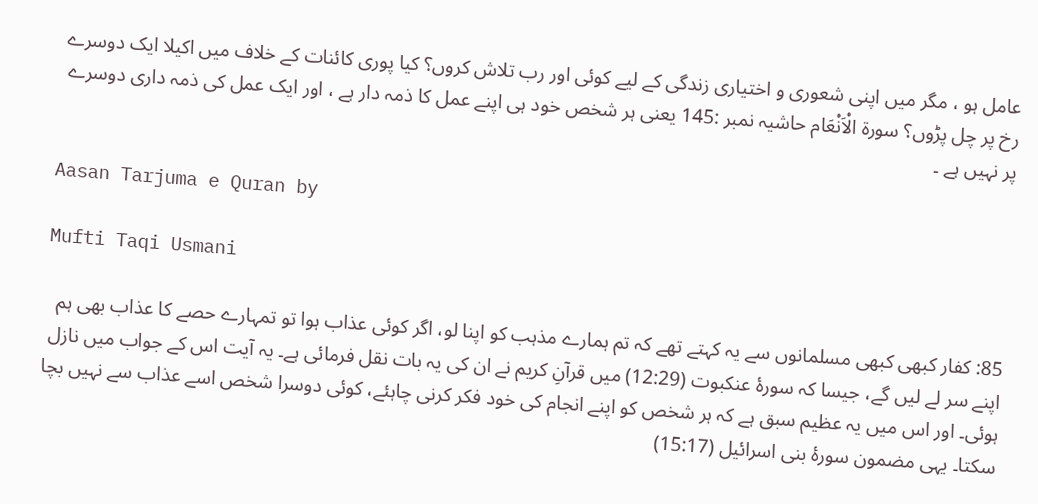عامل ہو ، مگر میں اپنی شعوری و اختیاری زندگی کے لیے کوئی اور رب تلاش کروں؟ کیا پوری کائنات کے خلاف میں اکیلا ایک دوسرے رخ پر چل پڑوں؟ سورة الْاَنْعَام حاشیہ نمبر :145 یعنی ہر شخص خود ہی اپنے عمل کا ذمہ دار ہے ، اور ایک عمل کی ذمہ داری دوسرے پر نہیں ہے ۔

Aasan Tarjuma e Quran by

Mufti Taqi Usmani

85: کفار کبھی کبھی مسلمانوں سے یہ کہتے تھے کہ تم ہمارے مذہب کو اپنا لو، اگر کوئی عذاب ہوا تو تمہارے حصے کا عذاب بھی ہم اپنے سر لے لیں گے، جیسا کہ سورۂ عنکبوت (12:29) میں قرآنِ کریم نے ان کی یہ بات نقل فرمائی ہے۔ یہ آیت اس کے جواب میں نازل ہوئی۔ اور اس میں یہ عظیم سبق ہے کہ ہر شخص کو اپنے انجام کی خود فکر کرنی چاہئے، کوئی دوسرا شخص اسے عذاب سے نہیں بچا سکتا۔ یہی مضمون سورۂ بنی اسرائیل (15:17)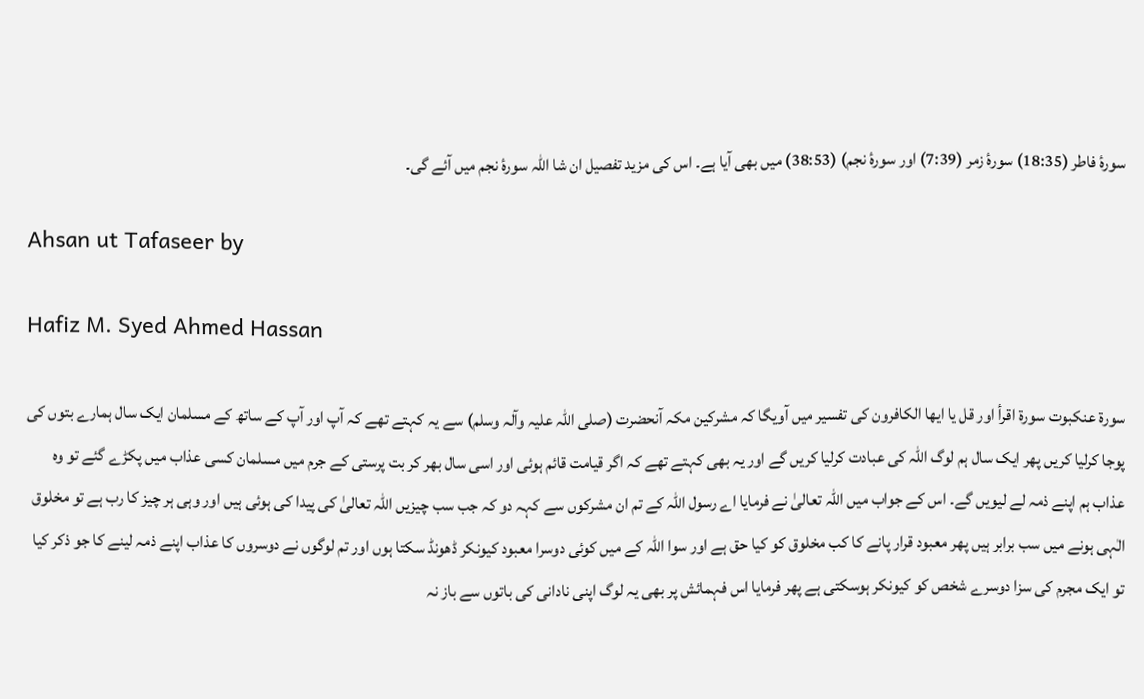سورۂ فاطر (18:35) سورۂ زمر (7:39) اور سورۂ نجم) (38:53) میں بھی آیا ہے۔ اس کی مزید تفصیل ان شا اللہ سورۂ نجم میں آئے گی۔

Ahsan ut Tafaseer by

Hafiz M. Syed Ahmed Hassan

سورة عنکبوت سورة اقرأ اور قل یا ایھا الکافرون کی تفسیر میں آویگا کہ مشرکین مکہ آنحضرت (صلی اللہ علیہ وآلہ وسلم) سے یہ کہتے تھے کہ آپ اور آپ کے ساتھ کے مسلمان ایک سال ہمارے بتوں کی پوجا کرلیا کریں پھر ایک سال ہم لوگ اللہ کی عبادت کرلیا کریں گے اور یہ بھی کہتے تھے کہ اگر قیامت قائم ہوئی اور اسی سال بھر کر بت پرستی کے جرم میں مسلمان کسی عذاب میں پکڑے گئے تو وہ عذاب ہم اپنے ذمہ لے لیویں گے۔ اس کے جواب میں اللہ تعالیٰ نے فرمایا اے رسول اللہ کے تم ان مشرکوں سے کہہ دو کہ جب سب چیزیں اللہ تعالیٰ کی پیدا کی ہوئی ہیں اور وہی ہر چیز کا رب ہے تو مخلوق الٰہی ہونے میں سب برابر ہیں پھر معبود قرار پانے کا کب مخلوق کو کیا حق ہے اور سوا اللہ کے میں کوئی دوسرا معبود کیونکر ڈھونڈ سکتا ہوں اور تم لوگوں نے دوسروں کا عذاب اپنے ذمہ لینے کا جو ذکر کیا تو ایک مجرم کی سزا دوسرے شخص کو کیونکر ہوسکتی ہے پھر فرمایا اس فہمائش پر بھی یہ لوگ اپنی نادانی کی باتوں سے باز نہ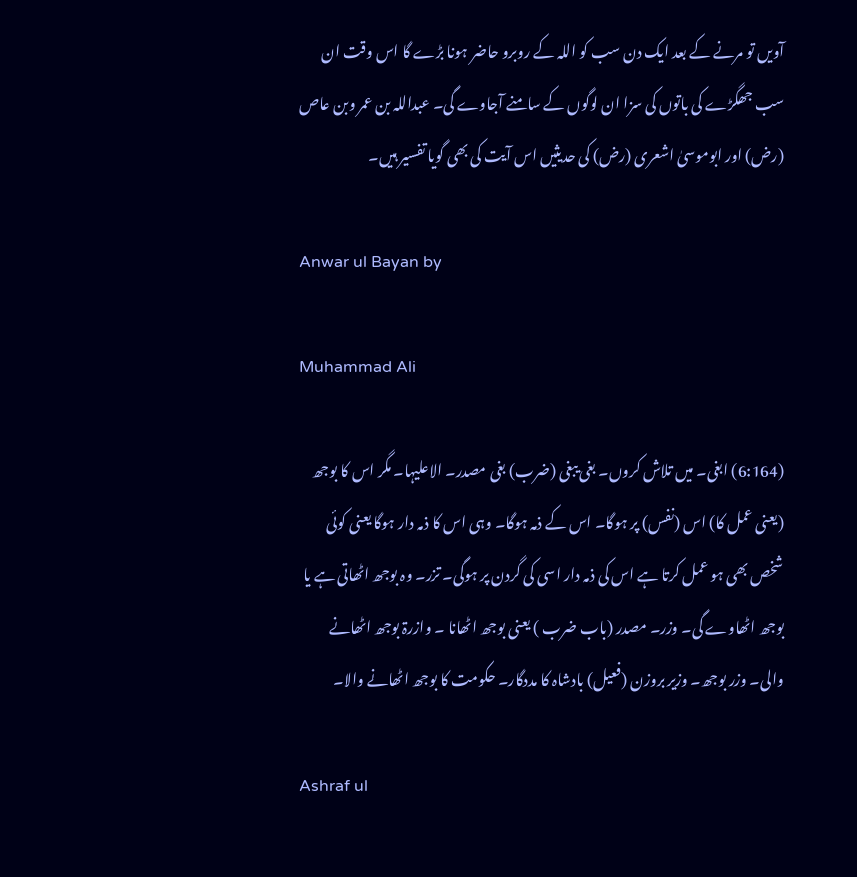آویں تو مرنے کے بعد ایک دن سب کو اللہ کے روبرو حاضر ہونا بڑے گا اس وقت ان سب جھگڑے کی باتوں کی سزا ان لوگوں کے سامنے آجاوے گی۔ عبداللہ بن عمر وبن عاص (رض) اور ابوموسیٰ اشعری (رض) کی حدیثیں اس آیت کی بھی گویا تفسیر ہیں۔

Anwar ul Bayan by

Muhammad Ali

(6:164) ابغی۔ میں تلاش کروں۔ بغی یبغی (ضرب) بغی مصدر۔ الاعلیہا۔ مگر اس کا بوجھ (یعنی عمل کا) اس (نفس) پر ہوگا۔ اس کے ذمہ ہوگا۔ وہی اس کا ذمہ دار ہوگا یعنی کوئی شخص بھی ہو عمل کرتا ہے اس کی ذمہ دار اسی کی گردن پر ہوگی۔ تزر۔ وہ بوجھ اٹھاتی ہے یا بوجھ اٹھاوے گی۔ وزر۔ مصدر (باب ضرب ) یعنی بوجھ اٹھانا ۔ وازرۃ بوجھ اٹھانے والی۔ وزر بوجھ۔ وزیر بروزن (فعیل) بادشاہ کا مددگار۔ حکومت کا بوجھ اٹھانے والا۔

Ashraf ul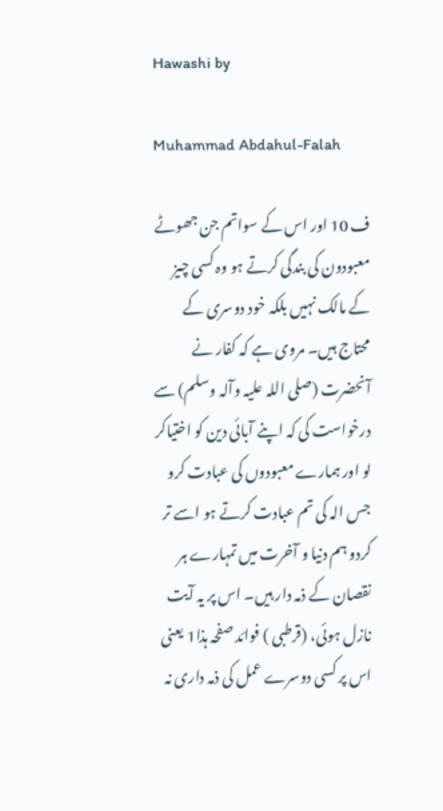Hawashi by

Muhammad Abdahul-Falah

ف 10 اور اس کے سواتم جن جھوٹے معبودون کی بندگی کرتے ہو وہ کسی چیز کے مالک نہیں بلکہ خود دوسری کے محتاج ہیں۔ مروی ہے کہ کفار نے آنحضرت (صلی اللہ علیہ وآلہ وسلم) سے درخواست کی کہ اپنے آبائی دین کو اختیاکر لو اور ہمارے معبودوں کی عبادت کرو جس الہ کی تم عبادت کرتے ہو اسے تر کردو ہم دنیا و آخرت میں تمہارے ہر نقصان کے ذمہ دار ہیں۔ اس پر یہ آیت نازل ہوئی، (قرطبی ) فوائد صفحہ ہذا1 یعنی اس پر کسی دوسرے عمل کی ذمہ داری نہ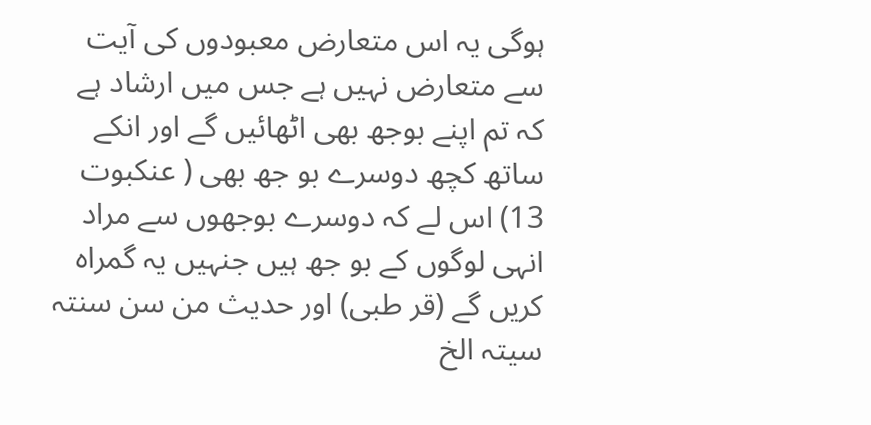ہوگی یہ اس متعارض معبودوں کی آیت سے متعارض نہیں ہے جس میں ارشاد ہے کہ تم اپنے بوجھ بھی اٹھائیں گے اور انکے ساتھ کچھ دوسرے بو جھ بھی ( عنکبوت 13) اس لے کہ دوسرے بوجھوں سے مراد انہی لوگوں کے بو جھ ہیں جنہیں یہ گمراہ کریں گے (قر طبی) اور حدیث من سن سنتہ سیتہ الخ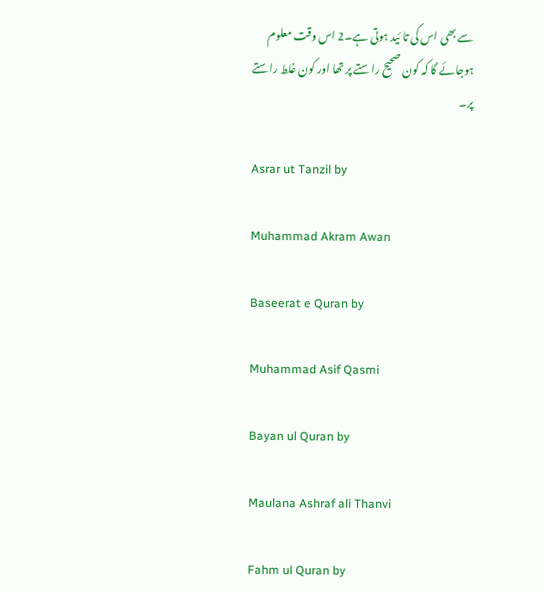سے بھی اس کی تا ئید ہوتی ہے۔2 اس وقت معلوم ہوجائے گا کہ کون صحیح راستے پر تھا اور کون غلط راستے پر۔

Asrar ut Tanzil by

Muhammad Akram Awan

Baseerat e Quran by

Muhammad Asif Qasmi

Bayan ul Quran by

Maulana Ashraf ali Thanvi

Fahm ul Quran by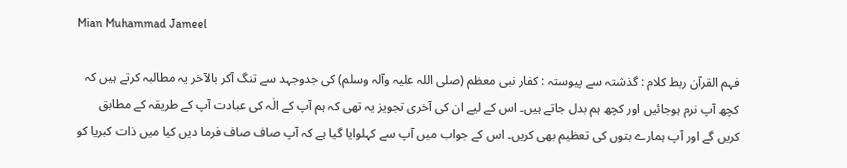Mian Muhammad Jameel

فہم القرآن ربط کلام : گذشتہ سے پیوستہ : کفار نبی معظم (صلی اللہ علیہ وآلہ وسلم) کی جدوجہد سے تنگ آکر بالآخر یہ مطالبہ کرتے ہیں کہ کچھ آپ نرم ہوجائیں اور کچھ ہم بدل جاتے ہیں۔ اس کے لیے ان کی آخری تجویز یہ تھی کہ ہم آپ کے الٰہ کی عبادت آپ کے طریقہ کے مطابق کریں گے اور آپ ہمارے بتوں کی تعظیم بھی کریں۔ اس کے جواب میں آپ سے کہلوایا گیا ہے کہ آپ صاف صاف فرما دیں کیا میں ذات کبریا کو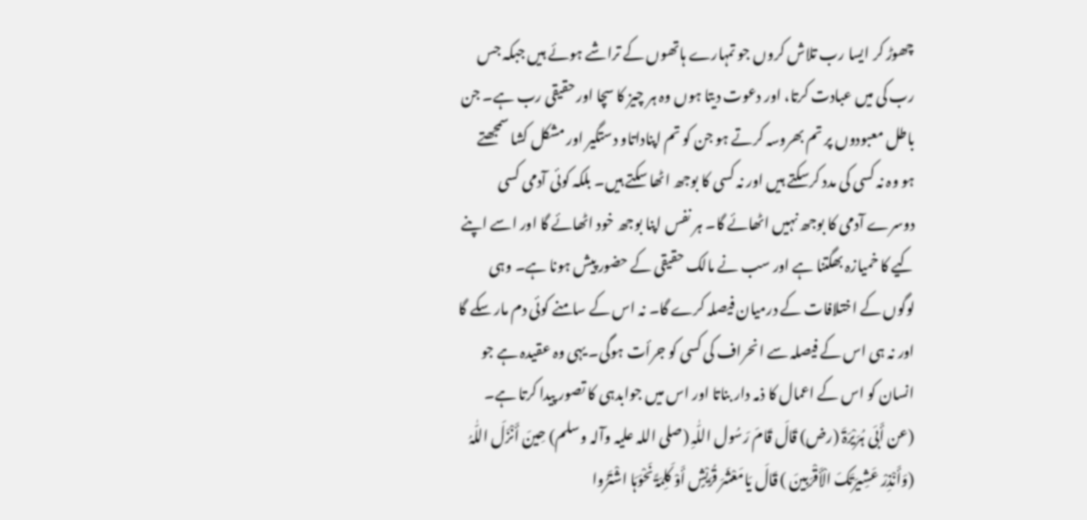چھوڑ کر ایسا رب تلاش کروں جو تمہارے ہاتھوں کے تراشے ہوئے ہیں جبکہ جس رب کی میں عبادت کرتا، اور دعوت دیتا ہوں وہ ہر چیز کا سچا اور حقیقی رب ہے۔ جن باطل معبودوں پر تم بھروسہ کرتے ہو جن کو تم اپناداتاو دستگیر اور مشکل کشا سمجھتے ہو وہ نہ کسی کی مدد کرسکتے ہیں اور نہ کسی کا بوجھ اٹھا سکتے ہیں۔ بلکہ کوئی آدمی کسی دوسرے آدمی کا بوجھ نہیں اٹھائے گا۔ ہر نفس اپنا بوجھ خود اٹھائے گا اور اسے اپنے کیے کا خمیازہ بھگتنا ہے اور سب نے مالک حقیقی کے حضور پیش ہونا ہے۔ وہی لوگوں کے اختلافات کے درمیان فیصلہ کرے گا۔ نہ اس کے سامنے کوئی دم مار سکے گا اور نہ ہی اس کے فیصلہ سے انحراف کی کسی کو جرأت ہوگی۔ یہی وہ عقیدہ ہے جو انسان کو اس کے اعمال کا ذمہ دار بناتا اور اس میں جوابدہی کا تصور پیدا کرتا ہے۔ (عن أَبَی ہُرَیْرَۃَ (رض) قَالَ قَامَ رَسُول اللّٰہِ (صلی اللہ علیہ وآلہ وسلم) حِینَ أَنْزَلَ اللّٰہُ (وَأَنْذِرْ عَشِیرَتَکَ الْأَقْرَبِینَ ) قَالَ یَامَعْشَرَ قُرَیْشٍ أَوْ کَلِمَۃً نَحْوَہَا اشْتَرُوا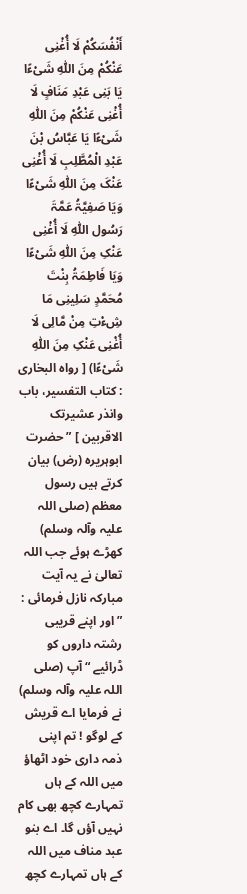أَنْفُسَکُمْ لَا أُغْنِی عَنْکُمْ مِنَ اللّٰہِ شَیْءًا یَا بَنِی عَبْدِ مَنَافٍ لَا أُغْنِی عَنْکُمْ مِنَ اللّٰہِ شَیْءًا یَا عَبَّاسُ بْنَ عَبْدِ الْمُطَّلِبِ لَا أُغْنِی عَنْکَ مِنَ اللّٰہِ شَیْءًا وَیَا صَفِیَّۃُ عَمَّۃَ رَسُول اللّٰہِ لَا أُغْنِی عَنْکِ مِنَ اللّٰہِ شَیْءًا وَیَا فَاطِمَۃُ بِنْتَ مُحَمَّدٍ سَلِینِی مَا شِءْتِ مِنْ مَّالِی لَا أُغْنِی عَنْکِ مِنَ اللّٰہِ شَیْءًا) [ رواہ البخاری : کتاب التفسیر، باب وانذر عشیرتک الاقربین ] ” حضرت ابوہریرہ (رض) بیان کرتے ہیں رسول معظم (صلی اللہ علیہ وآلہ وسلم) کھڑے ہوئے جب اللہ تعالیٰ نے یہ آیت مبارکہ نازل فرمائی : ” اور اپنے قریبی رشتہ داروں کو ڈرائیے “ آپ (صلی اللہ علیہ وآلہ وسلم) نے فرمایا اے قریش کے لوگو ! تم اپنی ذمہ داری خود اٹھاؤ میں اللہ کے ہاں تمہارے کچھ بھی کام نہیں آؤں گا۔ اے بنو عبد مناف میں اللہ کے ہاں تمہارے کچھ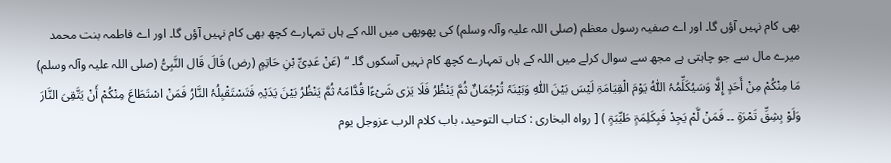بھی کام نہیں آؤں گا۔ اور اے صفیہ رسول معظم (صلی اللہ علیہ وآلہ وسلم) کی پھوپھی میں اللہ کے ہاں تمہارے کچھ بھی کام نہیں آؤں گا۔ اور اے فاطمہ بنت محمد میرے مال سے جو چاہتی ہے مجھ سے سوال کرلے میں اللہ کے ہاں تمہارے کچھ کام نہیں آسکوں گا۔ “ (عَنْ عَدِیِّ بْنِ حَاتِمٍ (رض) قَالَ قَال النَّبِیُّ (صلی اللہ علیہ وآلہ وسلم) مَا مِنْکُمْ مِنْ أَحَدٍ إِلَّا وَسَیُکَلِّمُہُ اللّٰہُ یَوْمَ الْقِیَامَۃِ لَیْسَ بَیْنَ اللّٰہِ وَبَیْنَہٗ تُرْجُمَانٌ ثُمَّ یَنْظُرُ فَلَا یَرٰی شَیْءًا قُدَّامَہُ ثُمَّ یَنْظُرُ بَیْنَ یَدَیْہِ فَتَسْتَقْبِلُہُ النَّارُ فَمَنْ اسْتَطَاعَ مِنْکُمْ أَنْ یَتَّقِیَ النَّارَ وَلَوْ بِشِقِّ تَمْرَۃٍ ۔۔ فَمَنْ لَّمْ یَجِدْ فَبِکَلِمَۃٍ طَیِّبَۃٍ ) [ رواہ البخاری : کتاب التوحید، باب کلام الرب عزوجل یوم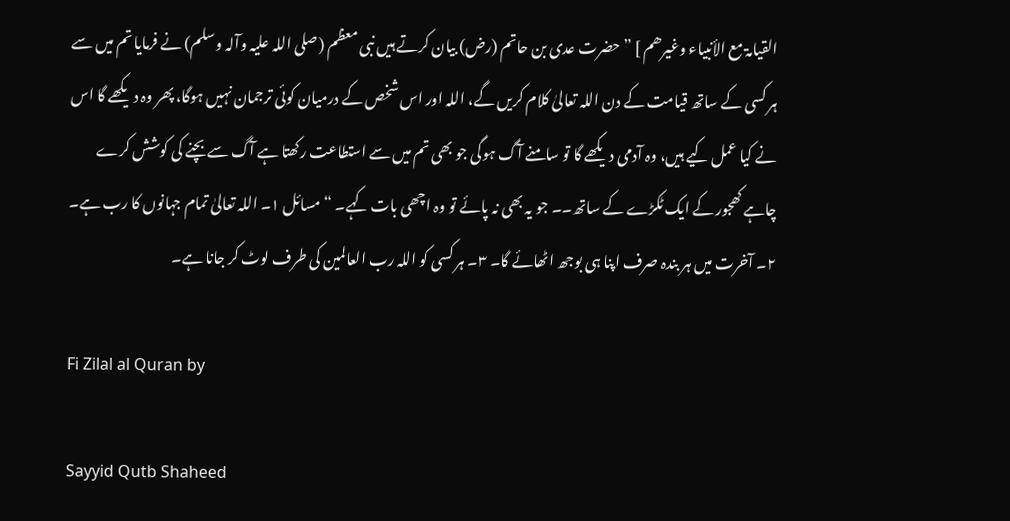القیامۃ مع الأنبیاء وغیرھم ] ” حضرت عدی بن حاتم (رض) بیان کرتے ہیں نبی معظم (صلی اللہ علیہ وآلہ وسلم) نے فرمایا تم میں سے ہر کسی کے ساتھ قیامت کے دن اللہ تعالیٰ کلام کریں گے، اللہ اور اس شخص کے درمیان کوئی ترجمان نہیں ہوگا، پھر وہ دیکھے گا اس نے کیا عمل کیے ہیں، وہ آدمی دیکھے گا تو سامنے آگ ہوگی جو بھی تم میں سے استطاعت رکھتا ہے آگ سے بچنے کی کوشش کرے چاہے کھجور کے ایک ٹکڑے کے ساتھ۔۔ جو یہ بھی نہ پائے تو وہ اچھی بات کہے۔ “ مسائل ١۔ اللہ تعالیٰ تمام جہانوں کا رب ہے۔ ٢۔ آخرت میں ہر بندہ صرف اپنا ہی بوجھ اٹھائے گا۔ ٣۔ ہر کسی کو اللہ رب العالمین کی طرف لوٹ کر جانا ہے۔

Fi Zilal al Quran by

Sayyid Qutb Shaheed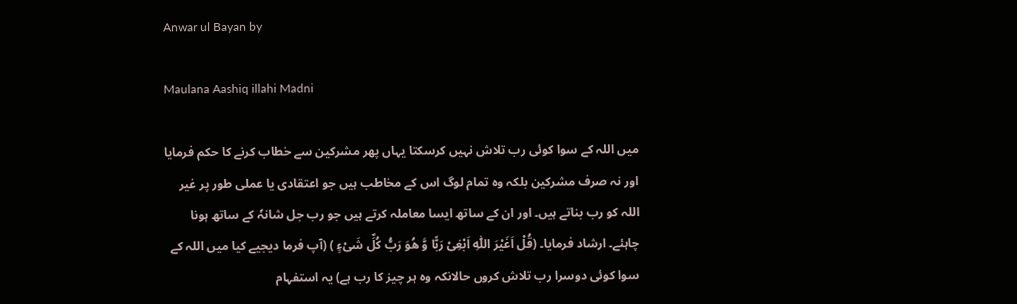Anwar ul Bayan by

Maulana Aashiq illahi Madni

میں اللہ کے سوا کوئی رب تلاش نہیں کرسکتا یہاں پھر مشرکین سے خطاب کرنے کا حکم فرمایا اور نہ صرف مشرکین بلکہ وہ تمام لوگ اس کے مخاطب ہیں جو اعتقادی یا عملی طور پر غیر اللہ کو رب بناتے ہیں۔ اور ان کے ساتھ ایسا معاملہ کرتے ہیں جو رب جل شانہٗ کے ساتھ ہونا چاہئے۔ ارشاد فرمایا۔ (قُلْ اَغَیْرَ اللّٰہِ اَبْغِیْ رَبًّا وَّ ھُوَ رَبُّ کُلِّ شَیْءٍ ) (آپ فرما دیجیے کیا میں اللہ کے سوا کوئی دوسرا رب تلاش کروں حالانکہ وہ ہر چیز کا رب ہے) یہ استفہام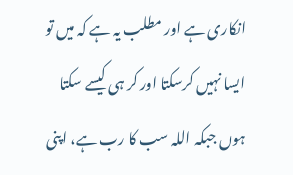انکاری ہے اور مطلب یہ ہے کہ میں تو ایسا نہیں کرسکتا اور کر ہی کیسے سکتا ہوں جبکہ اللہ سب کا رب ہے، اپنی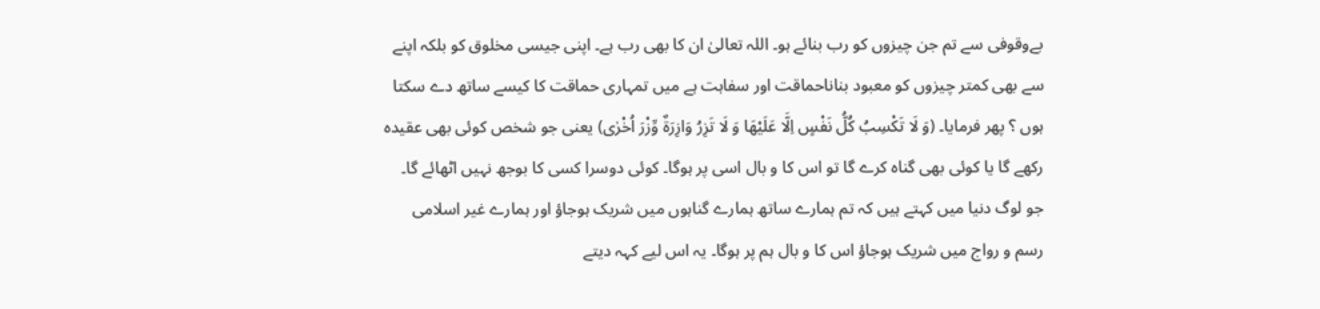بےوقوفی سے تم جن چیزوں کو رب بنائے ہو۔ اللہ تعالیٰ ان کا بھی رب ہے۔ اپنی جیسی مخلوق کو بلکہ اپنے سے بھی کمتر چیزوں کو معبود بناناحماقت اور سفاہت ہے میں تمہاری حماقت کا کیسے ساتھ دے سکتا ہوں ؟ پھر فرمایا۔ (وَ لَا تَکْسِبُ کُلُّ نَفْسٍ اِلَّا عَلَیْھَا وَ لَا تَزِرُ وَازِرَۃٌ وِّزْرَ اُخْرٰی) یعنی جو شخص کوئی بھی عقیدہ رکھے گا یا کوئی بھی گناہ کرے گا تو اس کا و بال اسی پر ہوگا۔ کوئی دوسرا کسی کا بوجھ نہیں اٹھائے گا۔ جو لوگ دنیا میں کہتے ہیں کہ تم ہمارے ساتھ ہمارے گناہوں میں شریک ہوجاؤ اور ہمارے غیر اسلامی رسم و رواج میں شریک ہوجاؤ اس کا و بال ہم پر ہوگا۔ یہ اس لیے کہہ دیتے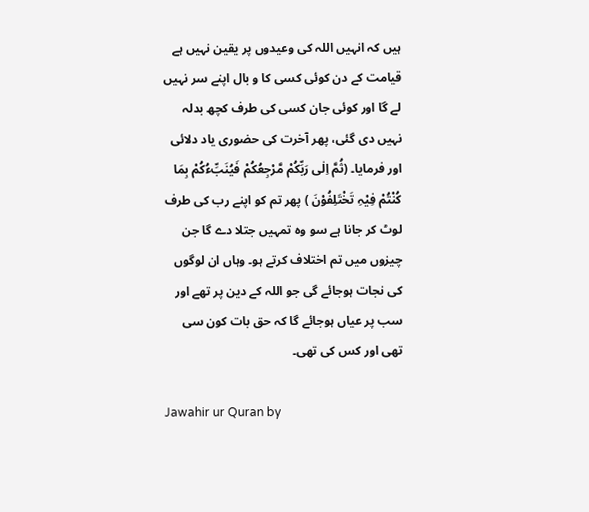ہیں کہ انہیں اللہ کی وعیدوں پر یقین نہیں ہے قیامت کے دن کوئی کسی کا و بال اپنے سر نہیں لے گا اور کوئی جان کسی کی طرف کچھ بدلہ نہیں دی گئی، پھر آخرت کی حضوری یاد دلائی اور فرمایا۔ (ثُمَّ اِلٰی رَبِّکُمْ مَّرْجِعُکُمْ فَیُنَبِّءُکُمْ بِمَا کُنْتُمْ فِیْہِ تَخْتَلِفُوْنَ ) پھر تم کو اپنے رب کی طرف لوٹ کر جانا ہے سو وہ تمہیں جتلا دے گا جن چیزوں میں تم اختلاف کرتے ہو۔ وہاں ان لوگوں کی نجات ہوجائے گی جو اللہ کے دین پر تھے اور سب پر عیاں ہوجائے گا کہ حق بات کون سی تھی اور کس کی تھی۔

Jawahir ur Quran by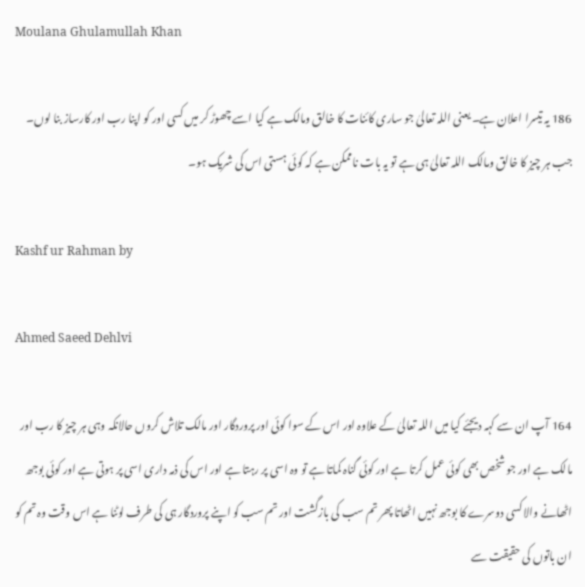Moulana Ghulamullah Khan

186 یہ تیسرا اعلان ہے۔ یعنی اللہ تعالیٰ جو ساری کائنات کا خالق ومالک ہے کیا اسے چھوڑ کر میں کسی اور کو اپنا رب اور کارساز بنا لوں۔ جب ہر چیز کا خالق ومالک اللہ تعالیٰ ہی ہے تو یہ بات ناممکن ہے کہ کوئی ہستی اس کی شریک ہو۔

Kashf ur Rahman by

Ahmed Saeed Dehlvi

164 آپ ان سے کہہ دیجئے کیا میں اللہ تعالیٰ کے علاوہ اور اس کے سوا کوئی اور پروردگار اور مالک تلاش کروں حالانکہ وہی ہر چیز کا رب اور مالک ہے اور جو شخص بھی کوئی عمل کرتا ہے اور کوئی گناہ کماتا ہے تو وہ اسی پر رہتا ہے اور اس کی ذمہ داری اسی پر ہوتی ہے اور کوئی بوجھ اٹھانے والا کسی دوسرے کا بوجھ نہیں اٹھاتا پھر تم سب کی بازگشت اور تم سب کو اپنے پروردگار ہی کی طرف لوٹنا ہے اس وقت وہ تم کو ان باتوں کی حقیقت سے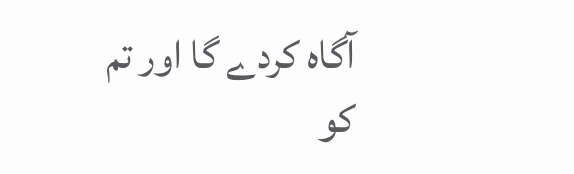آگاہ کردے گا اور تم کو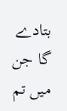بتادے گا جن میں تم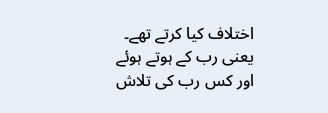اختلاف کیا کرتے تھے۔ یعنی رب کے ہوتے ہوئے اور کس رب کی تلاش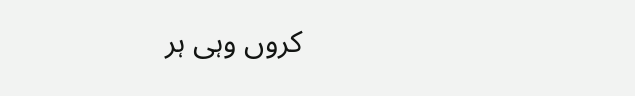کروں وہی ہر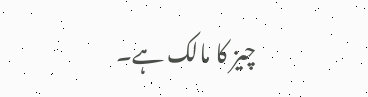چیز کا مالک ہے۔